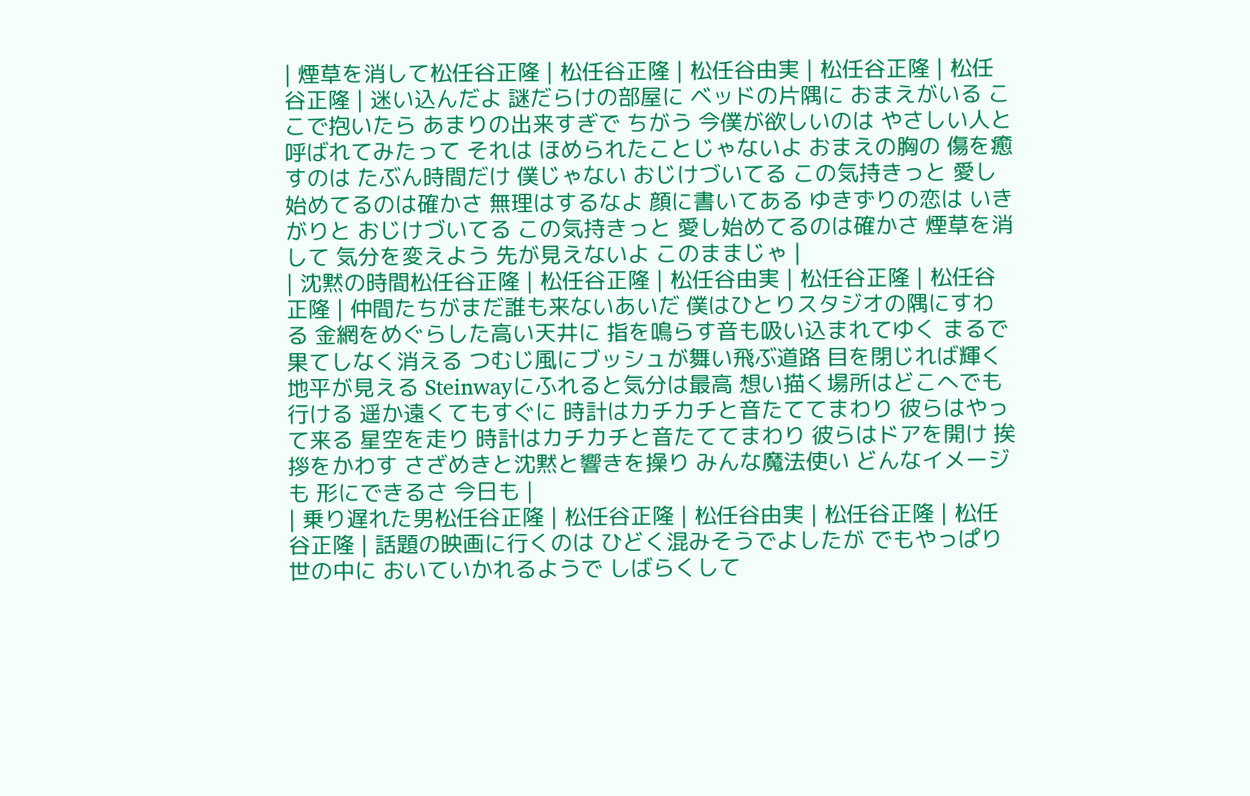| 煙草を消して松任谷正隆 | 松任谷正隆 | 松任谷由実 | 松任谷正隆 | 松任谷正隆 | 迷い込んだよ 謎だらけの部屋に ベッドの片隅に おまえがいる ここで抱いたら あまりの出来すぎで ちがう 今僕が欲しいのは やさしい人と 呼ばれてみたって それは ほめられたことじゃないよ おまえの胸の 傷を癒すのは たぶん時間だけ 僕じゃない おじけづいてる この気持きっと 愛し始めてるのは確かさ 無理はするなよ 顔に書いてある ゆきずりの恋は いきがりと おじけづいてる この気持きっと 愛し始めてるのは確かさ 煙草を消して 気分を変えよう 先が見えないよ このままじゃ |
| 沈黙の時間松任谷正隆 | 松任谷正隆 | 松任谷由実 | 松任谷正隆 | 松任谷正隆 | 仲間たちがまだ誰も来ないあいだ 僕はひとりスタジオの隅にすわる 金網をめぐらした高い天井に 指を鳴らす音も吸い込まれてゆく まるで果てしなく消える つむじ風にブッシュが舞い飛ぶ道路 目を閉じれば輝く地平が見える Steinwayにふれると気分は最高 想い描く場所はどこへでも行ける 遥か遠くてもすぐに 時計はカチカチと音たててまわり 彼らはやって来る 星空を走り 時計はカチカチと音たててまわり 彼らはドアを開け 挨拶をかわす さざめきと沈黙と響きを操り みんな魔法使い どんなイメージも 形にできるさ 今日も |
| 乗り遅れた男松任谷正隆 | 松任谷正隆 | 松任谷由実 | 松任谷正隆 | 松任谷正隆 | 話題の映画に行くのは ひどく混みそうでよしたが でもやっぱり世の中に おいていかれるようで しばらくして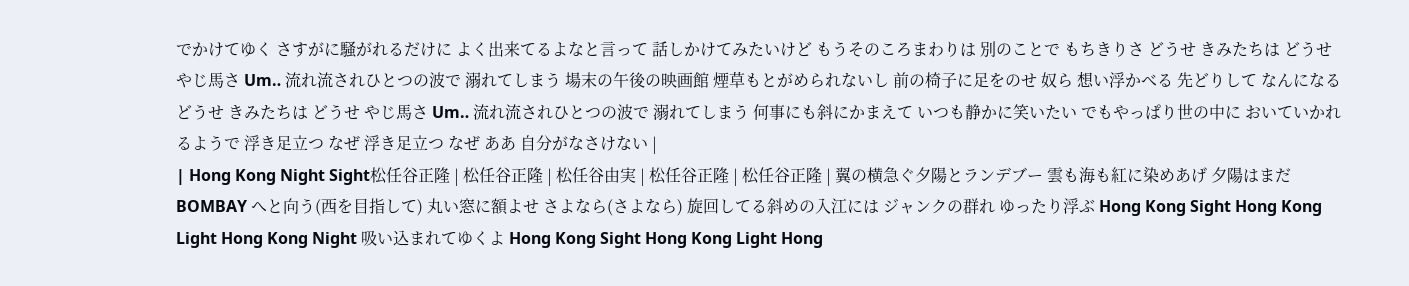でかけてゆく さすがに騒がれるだけに よく出来てるよなと言って 話しかけてみたいけど もうそのころまわりは 別のことで もちきりさ どうせ きみたちは どうせ やじ馬さ Um‥ 流れ流されひとつの波で 溺れてしまう 場末の午後の映画館 煙草もとがめられないし 前の椅子に足をのせ 奴ら 想い浮かべる 先どりして なんになる どうせ きみたちは どうせ やじ馬さ Um‥ 流れ流されひとつの波で 溺れてしまう 何事にも斜にかまえて いつも静かに笑いたい でもやっぱり世の中に おいていかれるようで 浮き足立つ なぜ 浮き足立つ なぜ ああ 自分がなさけない |
| Hong Kong Night Sight松任谷正隆 | 松任谷正隆 | 松任谷由実 | 松任谷正隆 | 松任谷正隆 | 翼の横急ぐ夕陽とランデブー 雲も海も紅に染めあげ 夕陽はまだ BOMBAY へと向う(西を目指して) 丸い窓に額よせ さよなら(さよなら) 旋回してる斜めの入江には ジャンクの群れ ゆったり浮ぶ Hong Kong Sight Hong Kong Light Hong Kong Night 吸い込まれてゆくよ Hong Kong Sight Hong Kong Light Hong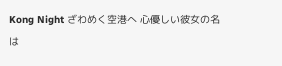Kong Night ざわめく空港へ 心優しい彼女の名は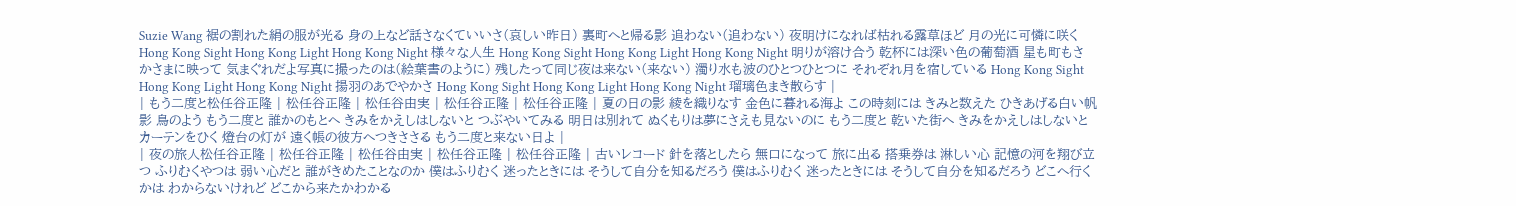Suzie Wang 裾の割れた絹の服が光る 身の上など話さなくていいさ(哀しい昨日) 裏町へと帰る影 追わない(追わない) 夜明けになれば枯れる露草ほど 月の光に可憐に咲く Hong Kong Sight Hong Kong Light Hong Kong Night 様々な人生 Hong Kong Sight Hong Kong Light Hong Kong Night 明りが溶け合う 乾杯には深い色の葡萄酒 星も町もさかさまに映って 気まぐれだよ写真に撮ったのは(絵葉書のように) 残したって同じ夜は来ない(来ない) 濁り水も波のひとつひとつに それぞれ月を宿している Hong Kong Sight Hong Kong Light Hong Kong Night 揚羽のあでやかさ Hong Kong Sight Hong Kong Light Hong Kong Night 瑠璃色まき散らす |
| もう二度と松任谷正隆 | 松任谷正隆 | 松任谷由実 | 松任谷正隆 | 松任谷正隆 | 夏の日の影 綾を織りなす 金色に暮れる海よ この時刻には きみと数えた ひきあげる白い帆影 鳥のよう もう二度と 誰かのもとへ きみをかえしはしないと つぶやいてみる 明日は別れて ぬくもりは夢にさえも見ないのに もう二度と 乾いた街へ きみをかえしはしないと カーテンをひく 燈台の灯が 遠く帳の彼方へつきささる もう二度と来ない日よ |
| 夜の旅人松任谷正隆 | 松任谷正隆 | 松任谷由実 | 松任谷正隆 | 松任谷正隆 | 古いレコード 針を落としたら 無口になって 旅に出る 搭乗券は 淋しい心 記憶の河を翔び立つ ふりむくやつは 弱い心だと 誰がきめたことなのか 僕はふりむく 迷ったときには そうして自分を知るだろう 僕はふりむく 迷ったときには そうして自分を知るだろう どこへ行くかは わからないけれど どこから来たかわかる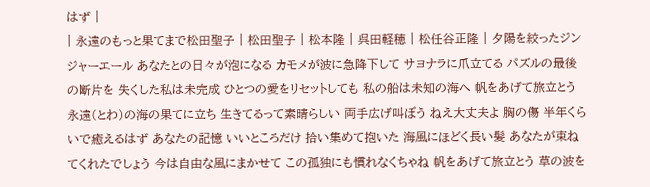はず |
| 永遠のもっと果てまで松田聖子 | 松田聖子 | 松本隆 | 呉田軽穂 | 松任谷正隆 | 夕陽を絞ったジンジャーエール あなたとの日々が泡になる カモメが波に急降下して サヨナラに爪立てる パズルの最後の断片を 失くした私は未完成 ひとつの愛をリセットしても 私の船は未知の海へ 帆をあげて旅立とう 永遠(とわ)の海の果てに立ち 生きてるって素晴らしい 両手広げ叫ぼう ねえ大丈夫よ 胸の傷 半年くらいで癒えるはず あなたの記憶 いいところだけ 拾い集めて抱いた 海風にほどく長い髪 あなたが束ねてくれたでしょう 今は自由な風にまかせて この孤独にも慣れなくちゃね 帆をあげて旅立とう 草の波を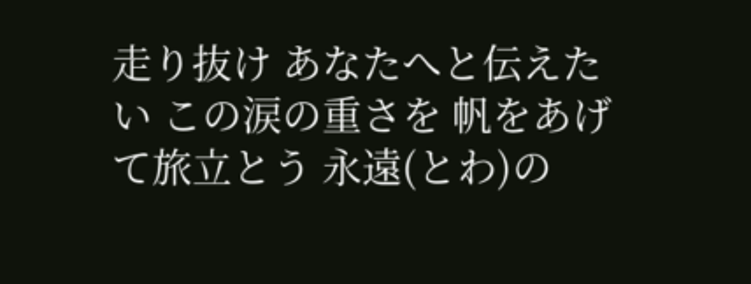走り抜け あなたへと伝えたい この涙の重さを 帆をあげて旅立とう 永遠(とわ)の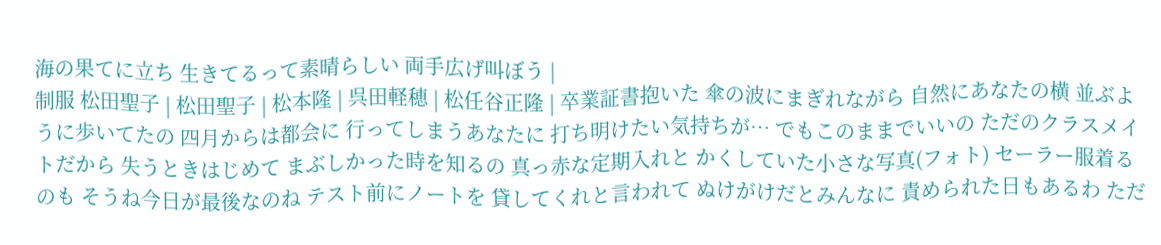海の果てに立ち 生きてるって素晴らしい 両手広げ叫ぼう |
制服 松田聖子 | 松田聖子 | 松本隆 | 呉田軽穂 | 松任谷正隆 | 卒業証書抱いた 傘の波にまぎれながら 自然にあなたの横 並ぶように歩いてたの 四月からは都会に 行ってしまうあなたに 打ち明けたい気持ちが… でもこのままでいいの ただのクラスメイトだから 失うときはじめて まぶしかった時を知るの 真っ赤な定期入れと かくしていた小さな写真(フォト) セーラー服着るのも そうね今日が最後なのね テスト前にノートを 貸してくれと言われて ぬけがけだとみんなに 責められた日もあるわ ただ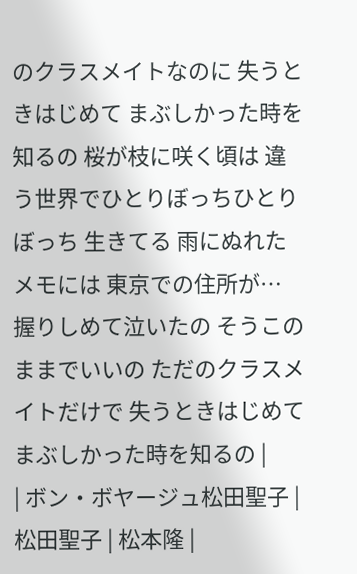のクラスメイトなのに 失うときはじめて まぶしかった時を知るの 桜が枝に咲く頃は 違う世界でひとりぼっちひとりぼっち 生きてる 雨にぬれたメモには 東京での住所が… 握りしめて泣いたの そうこのままでいいの ただのクラスメイトだけで 失うときはじめて まぶしかった時を知るの |
| ボン・ボヤージュ松田聖子 | 松田聖子 | 松本隆 |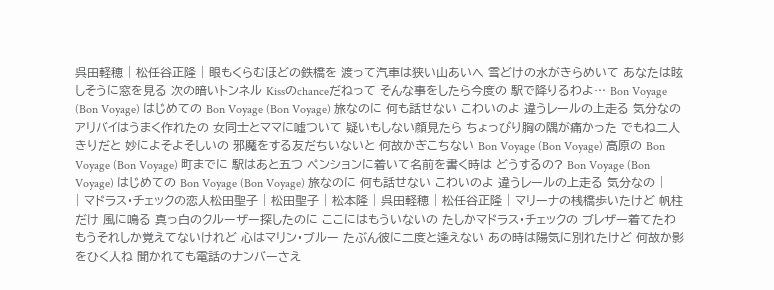呉田軽穂 | 松任谷正隆 | 眼もくらむほどの鉄橋を 渡って汽車は狭い山あいへ 雪どけの水がきらめいて あなたは眩しそうに窓を見る 次の暗いトンネル Kissのchanceだねって そんな事をしたら今度の 駅で降りるわよ… Bon Voyage (Bon Voyage) はじめての Bon Voyage (Bon Voyage) 旅なのに 何も話せない こわいのよ 違うレールの上走る 気分なの アリバイはうまく作れたの 女同士とママに嘘ついて 疑いもしない顔見たら ちょっぴり胸の隅が痛かった でもね二人きりだと 妙によそよそしいの 邪魔をする友だちいないと 何故かぎこちない Bon Voyage (Bon Voyage) 高原の Bon Voyage (Bon Voyage) 町までに 駅はあと五つ ペンションに着いて名前を書く時は どうするの? Bon Voyage (Bon Voyage) はじめての Bon Voyage (Bon Voyage) 旅なのに 何も話せない こわいのよ 違うレールの上走る 気分なの |
| マドラス・チェックの恋人松田聖子 | 松田聖子 | 松本隆 | 呉田軽穂 | 松任谷正隆 | マリーナの桟橋歩いたけど 帆柱だけ 風に鳴る 真っ白のクルーザー探したのに ここにはもういないの たしかマドラス・チェックの ブレザー着てたわ もうそれしか覚えてないけれど 心はマリン・ブルー たぶん彼に二度と逢えない あの時は陽気に別れたけど 何故か影をひく人ね 聞かれても電話のナンバーさえ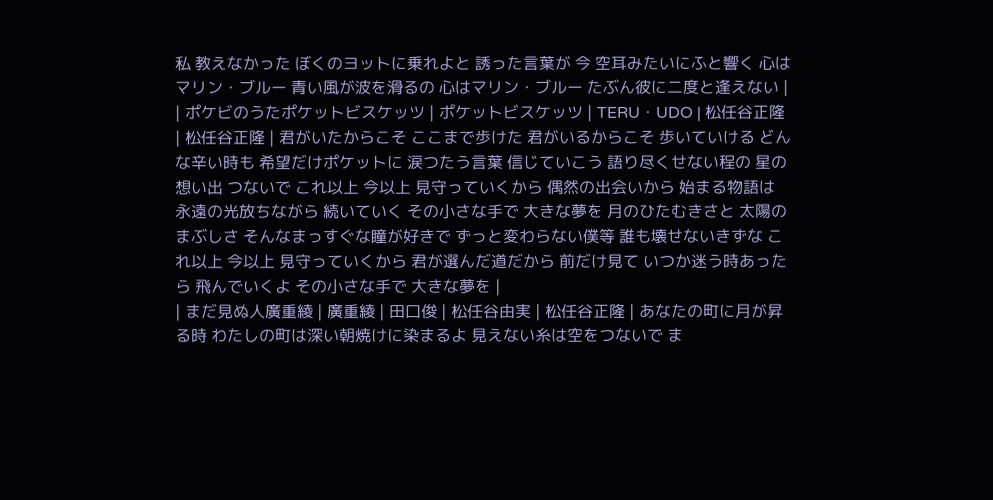私 教えなかった ぼくのヨットに乗れよと 誘った言葉が 今 空耳みたいにふと響く 心はマリン・ブルー 青い風が波を滑るの 心はマリン・ブルー たぶん彼に二度と逢えない |
| ポケビのうたポケットビスケッツ | ポケットビスケッツ | TERU・UDO | 松任谷正隆 | 松任谷正隆 | 君がいたからこそ ここまで歩けた 君がいるからこそ 歩いていける どんな辛い時も 希望だけポケットに 涙つたう言葉 信じていこう 語り尽くせない程の 星の想い出 つないで これ以上 今以上 見守っていくから 偶然の出会いから 始まる物語は 永遠の光放ちながら 続いていく その小さな手で 大きな夢を 月のひたむきさと 太陽のまぶしさ そんなまっすぐな瞳が好きで ずっと変わらない僕等 誰も壊せないきずな これ以上 今以上 見守っていくから 君が選んだ道だから 前だけ見て いつか迷う時あったら 飛んでいくよ その小さな手で 大きな夢を |
| まだ見ぬ人廣重綾 | 廣重綾 | 田口俊 | 松任谷由実 | 松任谷正隆 | あなたの町に月が昇る時 わたしの町は深い朝焼けに染まるよ 見えない糸は空をつないで ま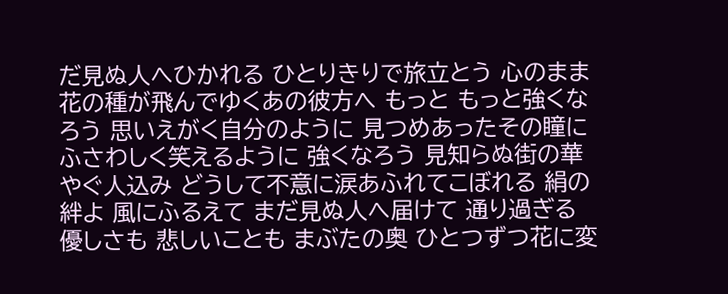だ見ぬ人へひかれる ひとりきりで旅立とう 心のまま 花の種が飛んでゆくあの彼方へ もっと もっと強くなろう 思いえがく自分のように 見つめあったその瞳に ふさわしく笑えるように 強くなろう 見知らぬ街の華やぐ人込み どうして不意に涙あふれてこぼれる 絹の絆よ 風にふるえて まだ見ぬ人へ届けて 通り過ぎる優しさも 悲しいことも まぶたの奥 ひとつずつ花に変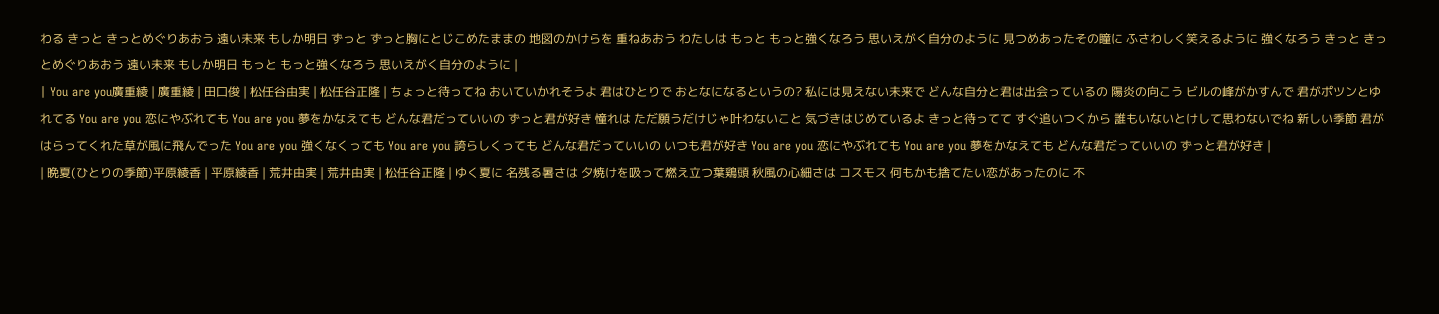わる きっと きっとめぐりあおう 遠い未来 もしか明日 ずっと ずっと胸にとじこめたままの 地図のかけらを 重ねあおう わたしは もっと もっと強くなろう 思いえがく自分のように 見つめあったその瞳に ふさわしく笑えるように 強くなろう きっと きっとめぐりあおう 遠い未来 もしか明日 もっと もっと強くなろう 思いえがく自分のように |
| You are you廣重綾 | 廣重綾 | 田口俊 | 松任谷由実 | 松任谷正隆 | ちょっと待ってね おいていかれそうよ 君はひとりで おとなになるというの? 私には見えない未来で どんな自分と君は出会っているの 陽炎の向こう ビルの峰がかすんで 君がポツンとゆれてる You are you 恋にやぶれても You are you 夢をかなえても どんな君だっていいの ずっと君が好き 憧れは ただ願うだけじゃ叶わないこと 気づきはじめているよ きっと待ってて すぐ追いつくから 誰もいないとけして思わないでね 新しい季節 君がはらってくれた草が風に飛んでった You are you 強くなくっても You are you 誇らしくっても どんな君だっていいの いつも君が好き You are you 恋にやぶれても You are you 夢をかなえても どんな君だっていいの ずっと君が好き |
| 晩夏(ひとりの季節)平原綾香 | 平原綾香 | 荒井由実 | 荒井由実 | 松任谷正隆 | ゆく夏に 名残る暑さは 夕焼けを吸って燃え立つ葉鶏頭 秋風の心細さは コスモス 何もかも捨てたい恋があったのに 不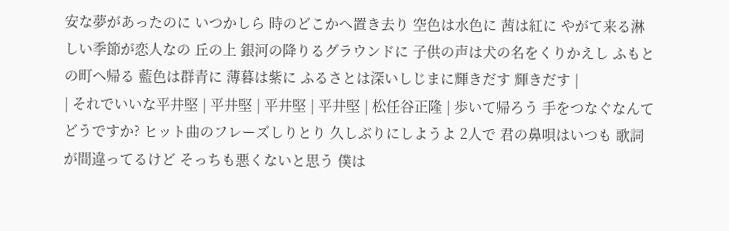安な夢があったのに いつかしら 時のどこかへ置き去り 空色は水色に 茜は紅に やがて来る淋しい季節が恋人なの 丘の上 銀河の降りるグラウンドに 子供の声は犬の名をくりかえし ふもとの町へ帰る 藍色は群青に 薄暮は紫に ふるさとは深いしじまに輝きだす 輝きだす |
| それでいいな平井堅 | 平井堅 | 平井堅 | 平井堅 | 松任谷正隆 | 歩いて帰ろう 手をつなぐなんてどうですか? ヒット曲のフレーズしりとり 久しぶりにしようよ 2人で 君の鼻唄はいつも 歌詞が間違ってるけど そっちも悪くないと思う 僕は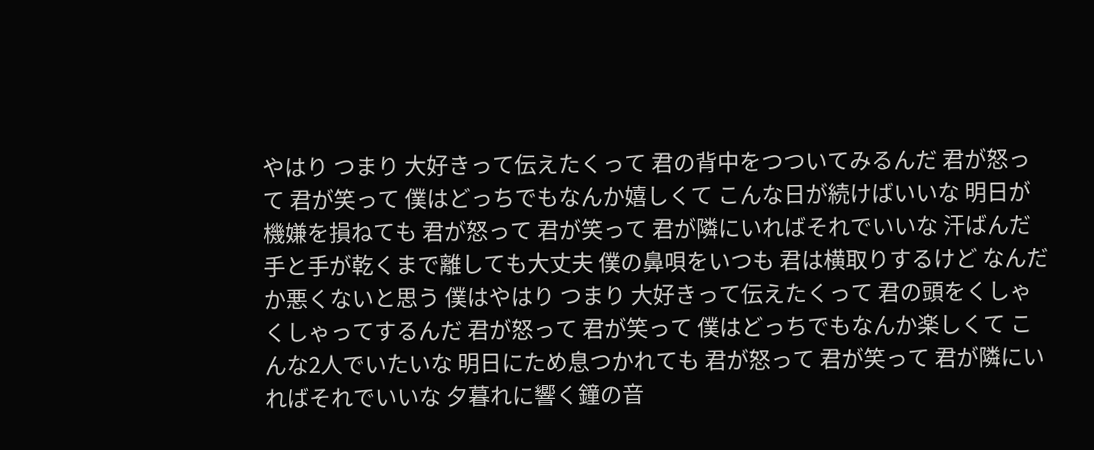やはり つまり 大好きって伝えたくって 君の背中をつついてみるんだ 君が怒って 君が笑って 僕はどっちでもなんか嬉しくて こんな日が続けばいいな 明日が機嫌を損ねても 君が怒って 君が笑って 君が隣にいればそれでいいな 汗ばんだ手と手が乾くまで離しても大丈夫 僕の鼻唄をいつも 君は横取りするけど なんだか悪くないと思う 僕はやはり つまり 大好きって伝えたくって 君の頭をくしゃくしゃってするんだ 君が怒って 君が笑って 僕はどっちでもなんか楽しくて こんな2人でいたいな 明日にため息つかれても 君が怒って 君が笑って 君が隣にいればそれでいいな 夕暮れに響く鐘の音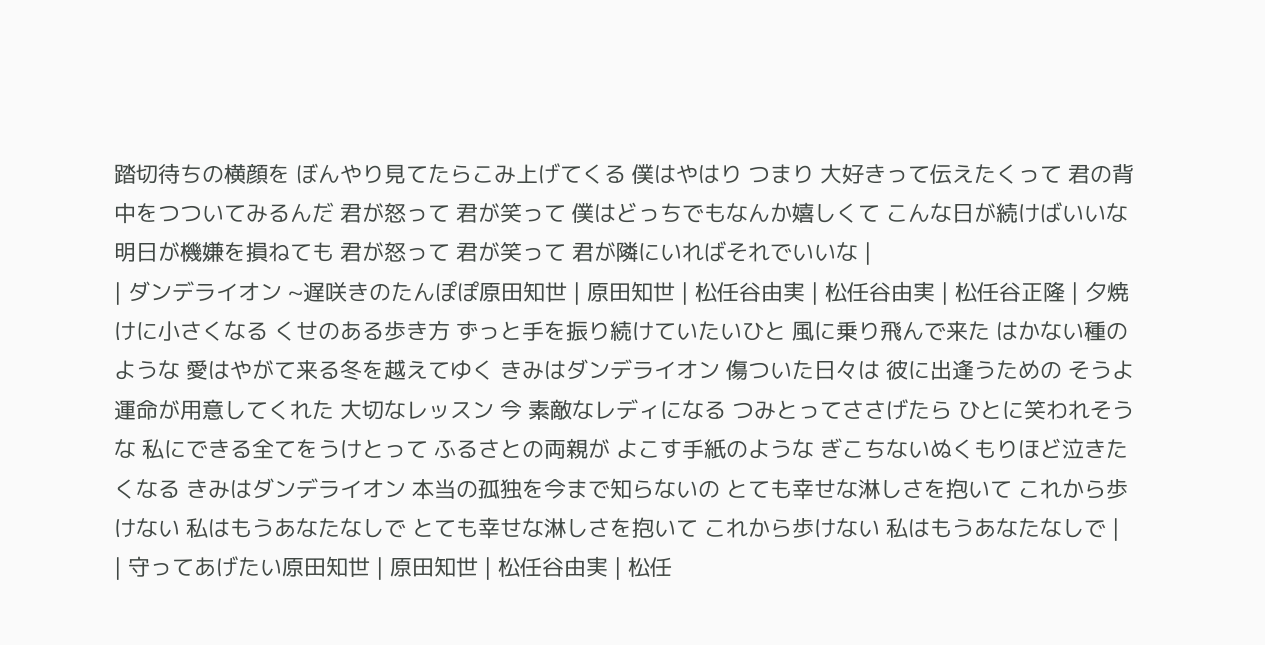踏切待ちの横顔を ぼんやり見てたらこみ上げてくる 僕はやはり つまり 大好きって伝えたくって 君の背中をつついてみるんだ 君が怒って 君が笑って 僕はどっちでもなんか嬉しくて こんな日が続けばいいな 明日が機嫌を損ねても 君が怒って 君が笑って 君が隣にいればそれでいいな |
| ダンデライオン ~遅咲きのたんぽぽ原田知世 | 原田知世 | 松任谷由実 | 松任谷由実 | 松任谷正隆 | 夕焼けに小さくなる くせのある歩き方 ずっと手を振り続けていたいひと 風に乗り飛んで来た はかない種のような 愛はやがて来る冬を越えてゆく きみはダンデライオン 傷ついた日々は 彼に出逢うための そうよ 運命が用意してくれた 大切なレッスン 今 素敵なレディになる つみとってささげたら ひとに笑われそうな 私にできる全てをうけとって ふるさとの両親が よこす手紙のような ぎこちないぬくもりほど泣きたくなる きみはダンデライオン 本当の孤独を今まで知らないの とても幸せな淋しさを抱いて これから歩けない 私はもうあなたなしで とても幸せな淋しさを抱いて これから歩けない 私はもうあなたなしで |
| 守ってあげたい原田知世 | 原田知世 | 松任谷由実 | 松任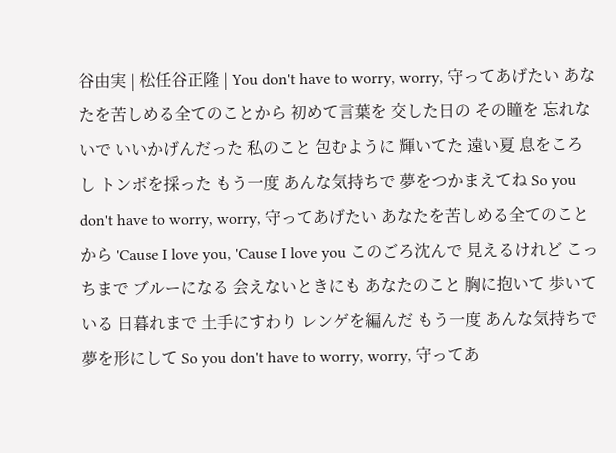谷由実 | 松任谷正隆 | You don't have to worry, worry, 守ってあげたい あなたを苦しめる全てのことから 初めて言葉を 交した日の その瞳を 忘れないで いいかげんだった 私のこと 包むように 輝いてた 遠い夏 息をころし トンボを採った もう一度 あんな気持ちで 夢をつかまえてね So you don't have to worry, worry, 守ってあげたい あなたを苦しめる全てのことから 'Cause I love you, 'Cause I love you このごろ沈んで 見えるけれど こっちまで ブルーになる 会えないときにも あなたのこと 胸に抱いて 歩いている 日暮れまで 土手にすわり レンゲを編んだ もう一度 あんな気持ちで 夢を形にして So you don't have to worry, worry, 守ってあ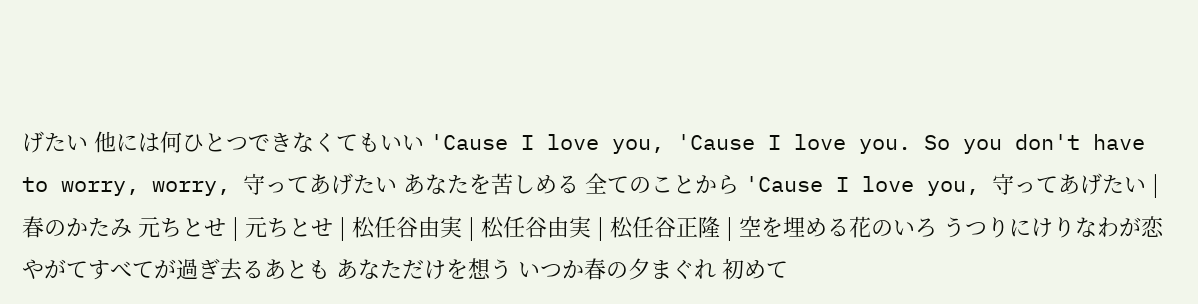げたい 他には何ひとつできなくてもいい 'Cause I love you, 'Cause I love you. So you don't have to worry, worry, 守ってあげたい あなたを苦しめる 全てのことから 'Cause I love you, 守ってあげたい |
春のかたみ 元ちとせ | 元ちとせ | 松任谷由実 | 松任谷由実 | 松任谷正隆 | 空を埋める花のいろ うつりにけりなわが恋 やがてすべてが過ぎ去るあとも あなただけを想う いつか春の夕まぐれ 初めて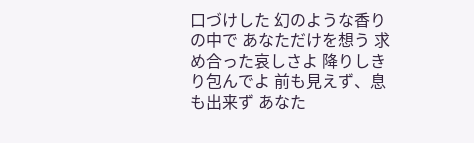口づけした 幻のような香りの中で あなただけを想う 求め合った哀しさよ 降りしきり包んでよ 前も見えず、息も出来ず あなた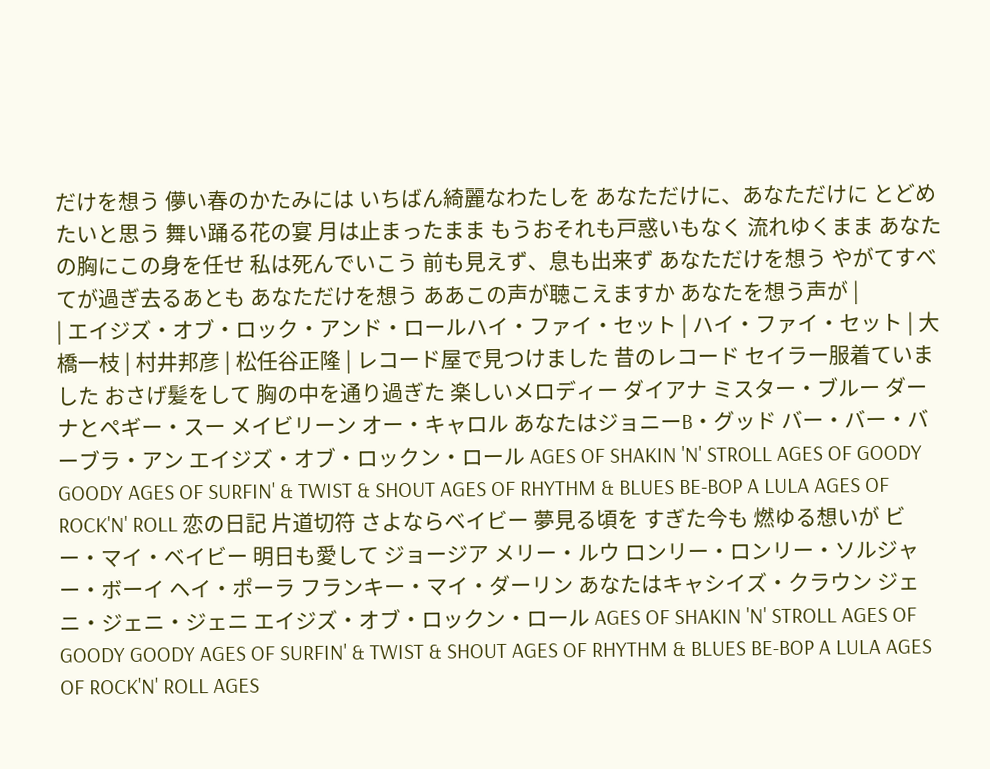だけを想う 儚い春のかたみには いちばん綺麗なわたしを あなただけに、あなただけに とどめたいと思う 舞い踊る花の宴 月は止まったまま もうおそれも戸惑いもなく 流れゆくまま あなたの胸にこの身を任せ 私は死んでいこう 前も見えず、息も出来ず あなただけを想う やがてすべてが過ぎ去るあとも あなただけを想う ああこの声が聴こえますか あなたを想う声が |
| エイジズ・オブ・ロック・アンド・ロールハイ・ファイ・セット | ハイ・ファイ・セット | 大橋一枝 | 村井邦彦 | 松任谷正隆 | レコード屋で見つけました 昔のレコード セイラー服着ていました おさげ髪をして 胸の中を通り過ぎた 楽しいメロディー ダイアナ ミスター・ブルー ダーナとペギー・スー メイビリーン オー・キャロル あなたはジョニーB・グッド バー・バー・バーブラ・アン エイジズ・オブ・ロックン・ロール AGES OF SHAKIN 'N' STROLL AGES OF GOODY GOODY AGES OF SURFIN' & TWIST & SHOUT AGES OF RHYTHM & BLUES BE-BOP A LULA AGES OF ROCK'N' ROLL 恋の日記 片道切符 さよならベイビー 夢見る頃を すぎた今も 燃ゆる想いが ビー・マイ・ベイビー 明日も愛して ジョージア メリー・ルウ ロンリー・ロンリー・ソルジャー・ボーイ ヘイ・ポーラ フランキー・マイ・ダーリン あなたはキャシイズ・クラウン ジェニ・ジェニ・ジェニ エイジズ・オブ・ロックン・ロール AGES OF SHAKIN 'N' STROLL AGES OF GOODY GOODY AGES OF SURFIN' & TWIST & SHOUT AGES OF RHYTHM & BLUES BE-BOP A LULA AGES OF ROCK'N' ROLL AGES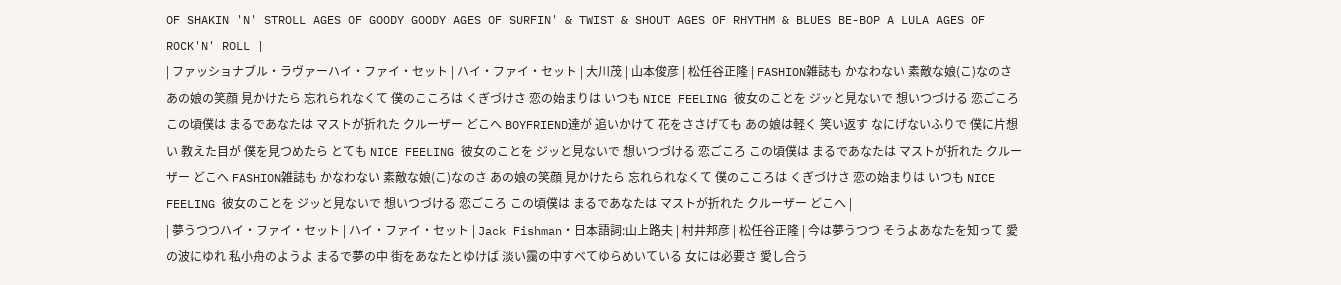OF SHAKIN 'N' STROLL AGES OF GOODY GOODY AGES OF SURFIN' & TWIST & SHOUT AGES OF RHYTHM & BLUES BE-BOP A LULA AGES OF ROCK'N' ROLL |
| ファッショナブル・ラヴァーハイ・ファイ・セット | ハイ・ファイ・セット | 大川茂 | 山本俊彦 | 松任谷正隆 | FASHION雑誌も かなわない 素敵な娘(こ)なのさ あの娘の笑顔 見かけたら 忘れられなくて 僕のこころは くぎづけさ 恋の始まりは いつも NICE FEELING 彼女のことを ジッと見ないで 想いつづける 恋ごころ この頃僕は まるであなたは マストが折れた クルーザー どこへ BOYFRIEND達が 追いかけて 花をささげても あの娘は軽く 笑い返す なにげないふりで 僕に片想い 教えた目が 僕を見つめたら とても NICE FEELING 彼女のことを ジッと見ないで 想いつづける 恋ごころ この頃僕は まるであなたは マストが折れた クルーザー どこへ FASHION雑誌も かなわない 素敵な娘(こ)なのさ あの娘の笑顔 見かけたら 忘れられなくて 僕のこころは くぎづけさ 恋の始まりは いつも NICE FEELING 彼女のことを ジッと見ないで 想いつづける 恋ごころ この頃僕は まるであなたは マストが折れた クルーザー どこへ |
| 夢うつつハイ・ファイ・セット | ハイ・ファイ・セット | Jack Fishman・日本語詞:山上路夫 | 村井邦彦 | 松任谷正隆 | 今は夢うつつ そうよあなたを知って 愛の波にゆれ 私小舟のようよ まるで夢の中 街をあなたとゆけば 淡い靄の中すべてゆらめいている 女には必要さ 愛し合う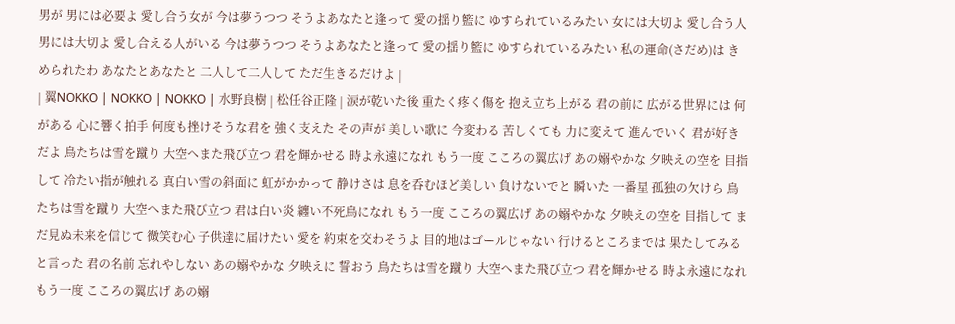男が 男には必要よ 愛し合う女が 今は夢うつつ そうよあなたと逢って 愛の揺り籃に ゆすられているみたい 女には大切よ 愛し合う人 男には大切よ 愛し合える人がいる 今は夢うつつ そうよあなたと逢って 愛の揺り籃に ゆすられているみたい 私の運命(さだめ)は きめられたわ あなたとあなたと 二人して二人して ただ生きるだけよ |
| 翼NOKKO | NOKKO | NOKKO | 水野良樹 | 松任谷正隆 | 涙が乾いた後 重たく疼く傷を 抱え立ち上がる 君の前に 広がる世界には 何がある 心に響く拍手 何度も挫けそうな君を 強く支えた その声が 美しい歌に 今変わる 苦しくても 力に変えて 進んでいく 君が好きだよ 鳥たちは雪を蹴り 大空へまた飛び立つ 君を輝かせる 時よ永遠になれ もう一度 こころの翼広げ あの嫋やかな 夕映えの空を 目指して 冷たい指が触れる 真白い雪の斜面に 虹がかかって 静けさは 息を呑むほど美しい 負けないでと 瞬いた 一番星 孤独の欠けら 鳥たちは雪を蹴り 大空へまた飛び立つ 君は白い炎 纏い不死鳥になれ もう一度 こころの翼広げ あの嫋やかな 夕映えの空を 目指して まだ見ぬ未来を信じて 微笑む心 子供達に届けたい 愛を 約束を交わそうよ 目的地はゴールじゃない 行けるところまでは 果たしてみると言った 君の名前 忘れやしない あの嫋やかな 夕映えに 誓おう 鳥たちは雪を蹴り 大空へまた飛び立つ 君を輝かせる 時よ永遠になれ もう一度 こころの翼広げ あの嫋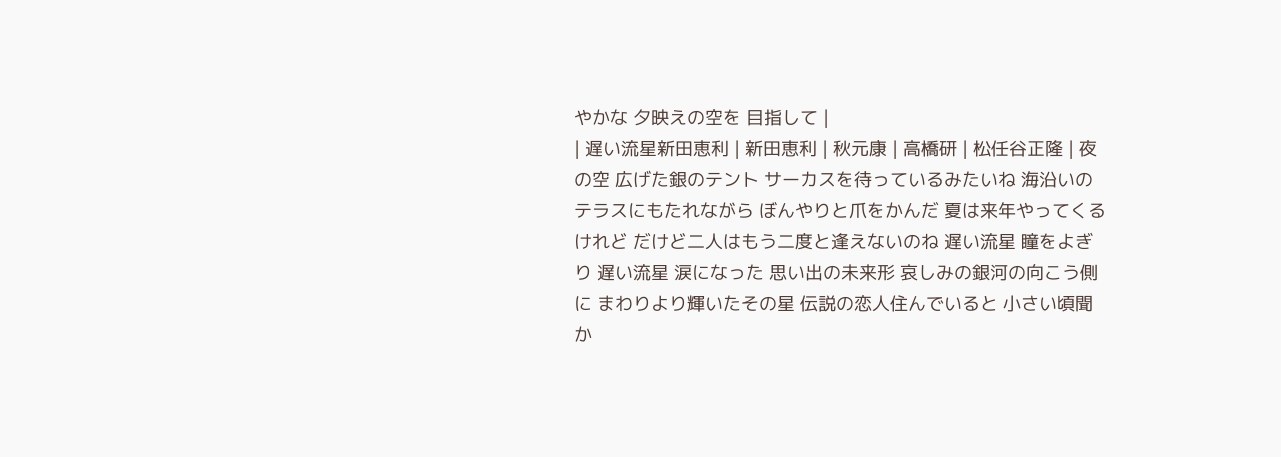やかな 夕映えの空を 目指して |
| 遅い流星新田恵利 | 新田恵利 | 秋元康 | 高橋研 | 松任谷正隆 | 夜の空 広げた銀のテント サーカスを待っているみたいね 海沿いのテラスにもたれながら ぼんやりと爪をかんだ 夏は来年やってくるけれど だけど二人はもう二度と逢えないのね 遅い流星 瞳をよぎり 遅い流星 涙になった 思い出の未来形 哀しみの銀河の向こう側に まわりより輝いたその星 伝説の恋人住んでいると 小さい頃聞か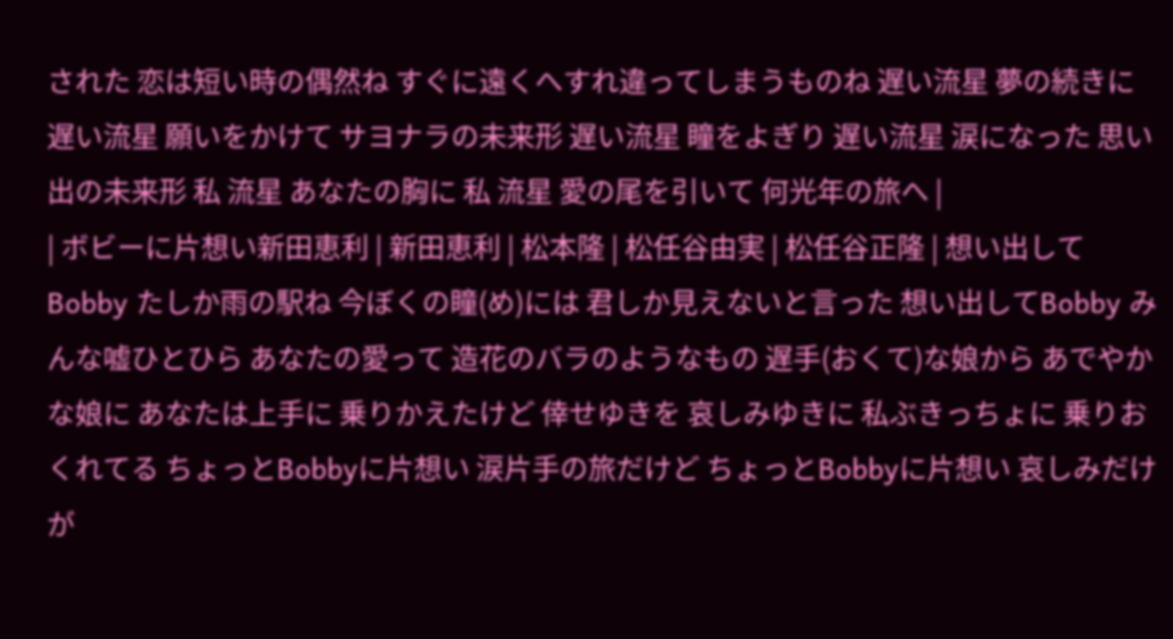された 恋は短い時の偶然ね すぐに遠くへすれ違ってしまうものね 遅い流星 夢の続きに 遅い流星 願いをかけて サヨナラの未来形 遅い流星 瞳をよぎり 遅い流星 涙になった 思い出の未来形 私 流星 あなたの胸に 私 流星 愛の尾を引いて 何光年の旅へ |
| ボビーに片想い新田恵利 | 新田恵利 | 松本隆 | 松任谷由実 | 松任谷正隆 | 想い出してBobby たしか雨の駅ね 今ぼくの瞳(め)には 君しか見えないと言った 想い出してBobby みんな嘘ひとひら あなたの愛って 造花のバラのようなもの 遅手(おくて)な娘から あでやかな娘に あなたは上手に 乗りかえたけど 倖せゆきを 哀しみゆきに 私ぶきっちょに 乗りおくれてる ちょっとBobbyに片想い 涙片手の旅だけど ちょっとBobbyに片想い 哀しみだけが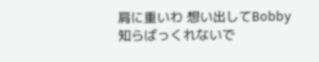肩に重いわ 想い出してBobby 知らばっくれないで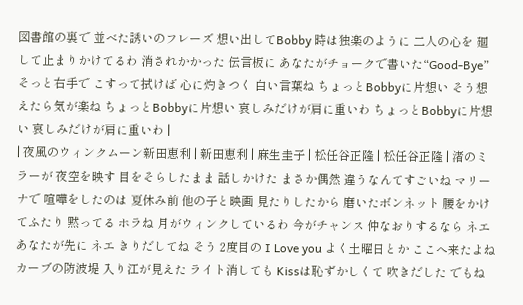図書館の裏で 並べた誘いのフレーズ 想い出してBobby 時は独楽のように 二人の心を 廻して止まりかけてるわ 消されかかった 伝言板に あなたがチョークで書いた“Good-Bye” そっと右手で こすって拭けば 心に灼きつく 白い言葉ね ちょっとBobbyに片想い そう想えたら気が楽ね ちょっとBobbyに片想い 哀しみだけが肩に重いわ ちょっとBobbyに片想い 哀しみだけが肩に重いわ |
| 夜風のウィンクムーン新田恵利 | 新田恵利 | 麻生圭子 | 松任谷正隆 | 松任谷正隆 | 渚のミラーが 夜空を映す 目をそらしたまま 話しかけた まさか偶然 違うなんてすごいね マリーナで 喧嘩をしたのは 夏休み前 他の子と映画 見たりしたから 磨いたボンネット 腰をかけてふたり 黙ってる ホラね 月がウィンクしているわ 今がチャンス 仲なおりするなら ネエ あなたが先に ネエ きりだしてね そう 2度目の I Love you よく土曜日とか ここへ来たよね カーブの防波堤 入り江が見えた ライト消しても Kissは恥ずかしくて 吹きだした でもね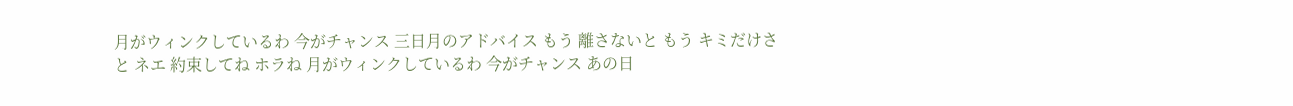月がウィンクしているわ 今がチャンス 三日月のアドバイス もう 離さないと もう キミだけさと ネエ 約束してね ホラね 月がウィンクしているわ 今がチャンス あの日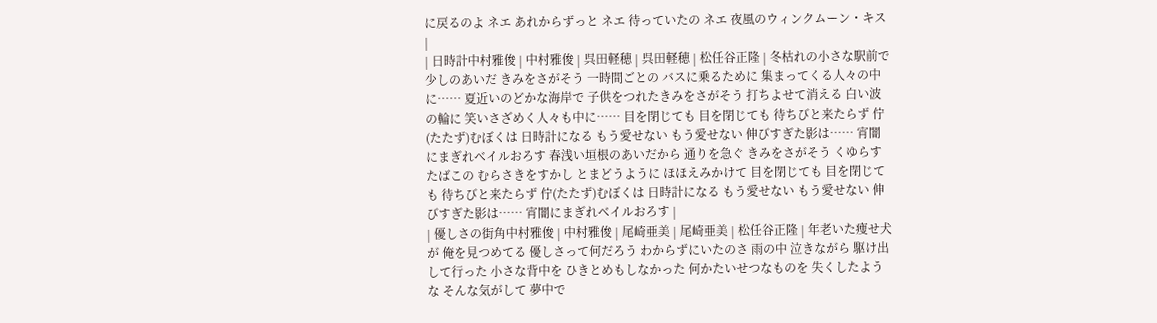に戻るのよ ネエ あれからずっと ネエ 待っていたの ネエ 夜風のウィンクムーン・キス |
| 日時計中村雅俊 | 中村雅俊 | 呉田軽穂 | 呉田軽穂 | 松任谷正隆 | 冬枯れの小さな駅前で 少しのあいだ きみをさがそう 一時間ごとの バスに乗るために 集まってくる人々の中に…… 夏近いのどかな海岸で 子供をつれたきみをさがそう 打ちよせて消える 白い波の輪に 笑いさざめく人々も中に…… 目を閉じても 目を閉じても 待ちびと来たらず 佇(たたず)むぼくは 日時計になる もう愛せない もう愛せない 伸びすぎた影は…… 宵闇にまぎれベイルおろす 春浅い垣根のあいだから 通りを急ぐ きみをさがそう くゆらすたばこの むらさきをすかし とまどうように ほほえみかけて 目を閉じても 目を閉じても 待ちびと来たらず 佇(たたず)むぼくは 日時計になる もう愛せない もう愛せない 伸びすぎた影は…… 宵闇にまぎれベイルおろす |
| 優しさの街角中村雅俊 | 中村雅俊 | 尾崎亜美 | 尾崎亜美 | 松任谷正隆 | 年老いた痩せ犬が 俺を見つめてる 優しさって何だろう わからずにいたのさ 雨の中 泣きながら 駆け出して行った 小さな背中を ひきとめもしなかった 何かたいせつなものを 失くしたような そんな気がして 夢中で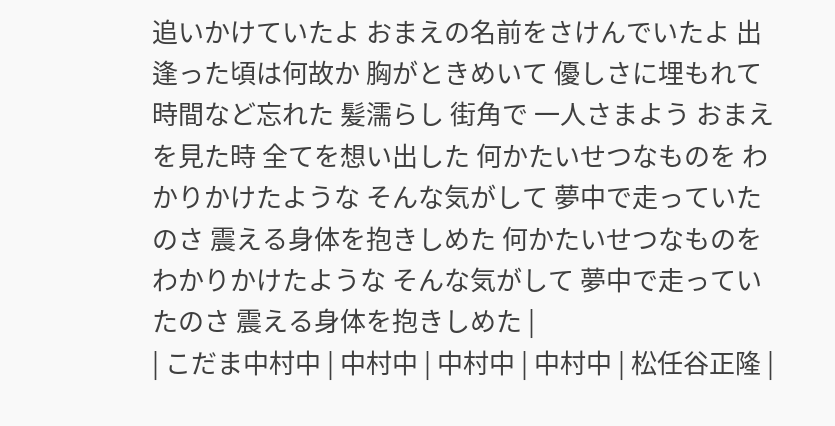追いかけていたよ おまえの名前をさけんでいたよ 出逢った頃は何故か 胸がときめいて 優しさに埋もれて 時間など忘れた 髪濡らし 街角で 一人さまよう おまえを見た時 全てを想い出した 何かたいせつなものを わかりかけたような そんな気がして 夢中で走っていたのさ 震える身体を抱きしめた 何かたいせつなものを わかりかけたような そんな気がして 夢中で走っていたのさ 震える身体を抱きしめた |
| こだま中村中 | 中村中 | 中村中 | 中村中 | 松任谷正隆 |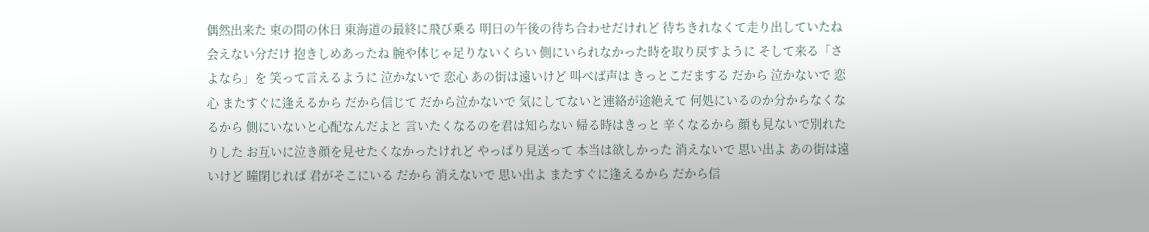偶然出来た 束の間の休日 東海道の最終に飛び乗る 明日の午後の待ち合わせだけれど 待ちきれなくて走り出していたね 会えない分だけ 抱きしめあったね 腕や体じゃ足りないくらい 側にいられなかった時を取り戻すように そして来る「さよなら」を 笑って言えるように 泣かないで 恋心 あの街は遠いけど 叫べば声は きっとこだまする だから 泣かないで 恋心 またすぐに逢えるから だから信じて だから泣かないで 気にしてないと連絡が途絶えて 何処にいるのか分からなくなるから 側にいないと心配なんだよと 言いたくなるのを君は知らない 帰る時はきっと 辛くなるから 顔も見ないで別れたりした お互いに泣き顔を見せたくなかったけれど やっぱり見送って 本当は欲しかった 消えないで 思い出よ あの街は遠いけど 瞳閉じれば 君がそこにいる だから 消えないで 思い出よ またすぐに逢えるから だから信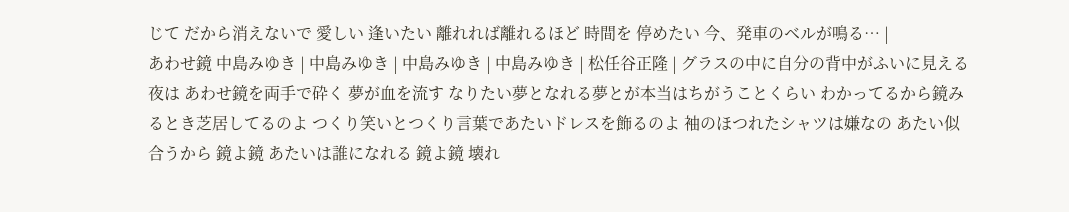じて だから消えないで 愛しい 逢いたい 離れれば離れるほど 時間を 停めたい 今、発車のベルが鳴る… |
あわせ鏡 中島みゆき | 中島みゆき | 中島みゆき | 中島みゆき | 松任谷正隆 | グラスの中に自分の背中がふいに見える夜は あわせ鏡を両手で砕く 夢が血を流す なりたい夢となれる夢とが本当はちがうことくらい わかってるから鏡みるとき芝居してるのよ つくり笑いとつくり言葉であたいドレスを飾るのよ 袖のほつれたシャツは嫌なの あたい似合うから 鏡よ鏡 あたいは誰になれる 鏡よ鏡 壊れ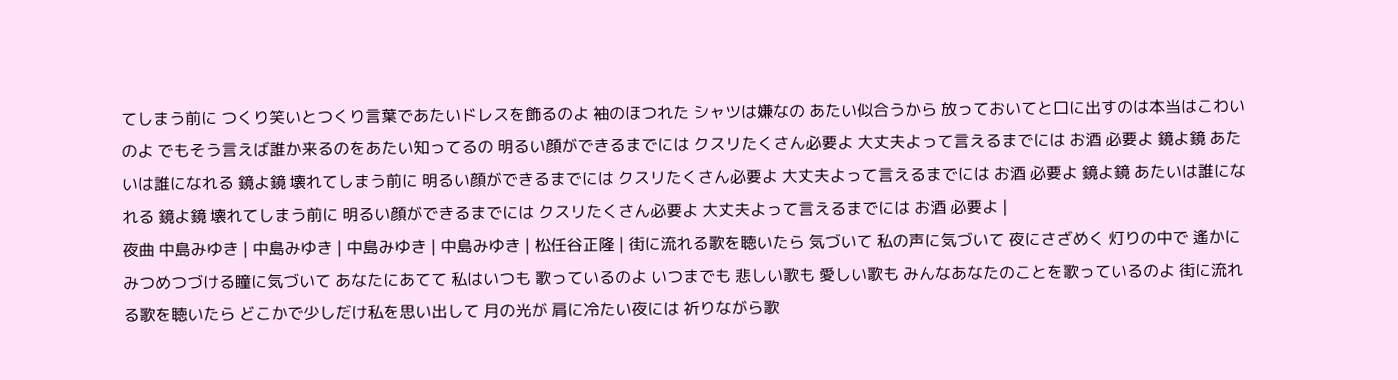てしまう前に つくり笑いとつくり言葉であたいドレスを飾るのよ 袖のほつれた シャツは嫌なの あたい似合うから 放っておいてと口に出すのは本当はこわいのよ でもそう言えば誰か来るのをあたい知ってるの 明るい顔ができるまでには クスリたくさん必要よ 大丈夫よって言えるまでには お酒 必要よ 鏡よ鏡 あたいは誰になれる 鏡よ鏡 壊れてしまう前に 明るい顔ができるまでには クスリたくさん必要よ 大丈夫よって言えるまでには お酒 必要よ 鏡よ鏡 あたいは誰になれる 鏡よ鏡 壊れてしまう前に 明るい顔ができるまでには クスリたくさん必要よ 大丈夫よって言えるまでには お酒 必要よ |
夜曲 中島みゆき | 中島みゆき | 中島みゆき | 中島みゆき | 松任谷正隆 | 街に流れる歌を聴いたら 気づいて 私の声に気づいて 夜にさざめく 灯りの中で 遙かにみつめつづける瞳に気づいて あなたにあてて 私はいつも 歌っているのよ いつまでも 悲しい歌も 愛しい歌も みんなあなたのことを歌っているのよ 街に流れる歌を聴いたら どこかで少しだけ私を思い出して 月の光が 肩に冷たい夜には 祈りながら歌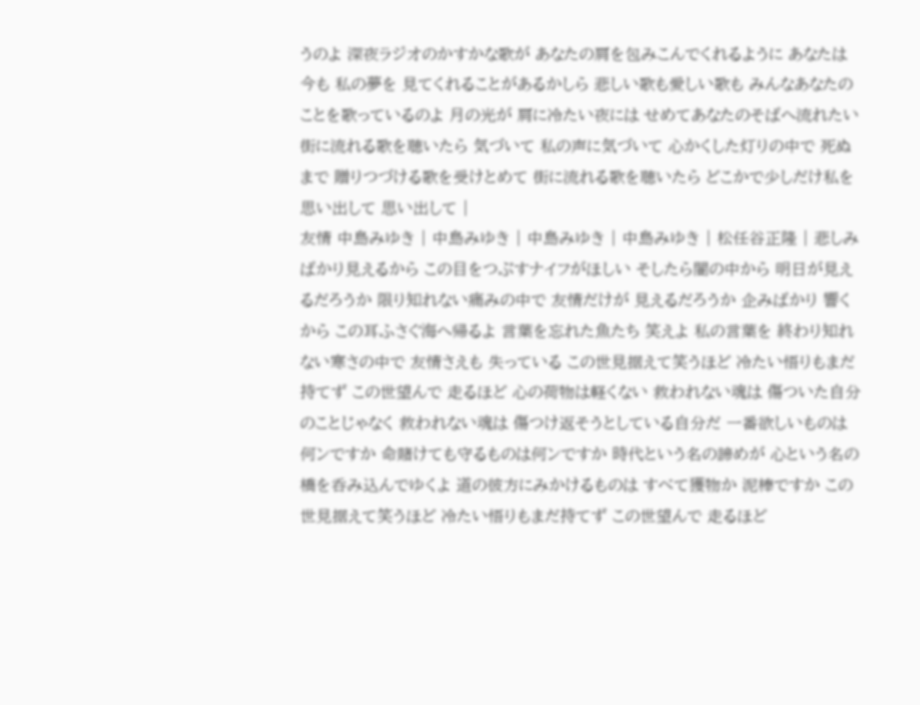うのよ 深夜ラジオのかすかな歌が あなたの肩を包みこんでくれるように あなたは今も 私の夢を 見てくれることがあるかしら 悲しい歌も愛しい歌も みんなあなたのことを歌っているのよ 月の光が 肩に冷たい夜には せめてあなたのそばへ流れたい 街に流れる歌を聴いたら 気づいて 私の声に気づいて 心かくした灯りの中で 死ぬまで 贈りつづける歌を受けとめて 街に流れる歌を聴いたら どこかで少しだけ私を思い出して 思い出して |
友情 中島みゆき | 中島みゆき | 中島みゆき | 中島みゆき | 松任谷正隆 | 悲しみばかり見えるから この目をつぶすナイフがほしい そしたら闇の中から 明日が見えるだろうか 限り知れない痛みの中で 友情だけが 見えるだろうか 企みばかり 響くから この耳ふさぐ海へ帰るよ 言葉を忘れた魚たち 笑えよ 私の言葉を 終わり知れない寒さの中で 友情さえも 失っている この世見据えて笑うほど 冷たい悟りもまだ持てず この世望んで 走るほど 心の荷物は軽くない 救われない魂は 傷ついた自分のことじゃなく 救われない魂は 傷つけ返そうとしている自分だ 一番欲しいものは何ンですか 命賭けても守るものは何ンですか 時代という名の諦めが 心という名の橋を呑み込んでゆくよ 道の彼方にみかけるものは すべて獲物か 泥棒ですか この世見据えて笑うほど 冷たい悟りもまだ持てず この世望んで 走るほど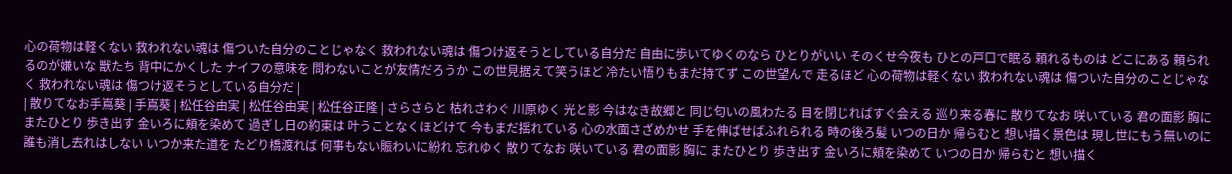心の荷物は軽くない 救われない魂は 傷ついた自分のことじゃなく 救われない魂は 傷つけ返そうとしている自分だ 自由に歩いてゆくのなら ひとりがいい そのくせ今夜も ひとの戸口で眠る 頼れるものは どこにある 頼られるのが嫌いな 獣たち 背中にかくした ナイフの意味を 問わないことが友情だろうか この世見据えて笑うほど 冷たい悟りもまだ持てず この世望んで 走るほど 心の荷物は軽くない 救われない魂は 傷ついた自分のことじゃなく 救われない魂は 傷つけ返そうとしている自分だ |
| 散りてなお手嶌葵 | 手嶌葵 | 松任谷由実 | 松任谷由実 | 松任谷正隆 | さらさらと 枯れさわぐ 川原ゆく 光と影 今はなき故郷と 同じ匂いの風わたる 目を閉じればすぐ会える 巡り来る春に 散りてなお 咲いている 君の面影 胸に またひとり 歩き出す 金いろに頬を染めて 過ぎし日の約束は 叶うことなくほどけて 今もまだ揺れている 心の水面さざめかせ 手を伸ばせばふれられる 時の後ろ髪 いつの日か 帰らむと 想い描く景色は 現し世にもう無いのに 誰も消し去れはしない いつか来た道を たどり橋渡れば 何事もない賑わいに紛れ 忘れゆく 散りてなお 咲いている 君の面影 胸に またひとり 歩き出す 金いろに頬を染めて いつの日か 帰らむと 想い描く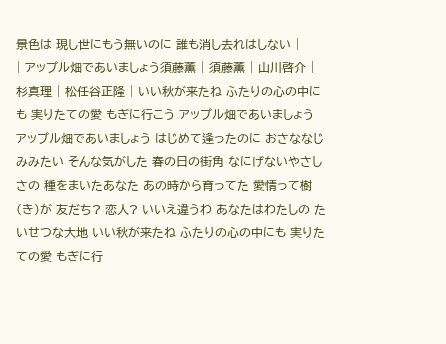景色は 現し世にもう無いのに 誰も消し去れはしない |
| アップル畑であいましょう須藤薫 | 須藤薫 | 山川啓介 | 杉真理 | 松任谷正隆 | いい秋が来たね ふたりの心の中にも 実りたての愛 もぎに行こう アップル畑であいましょう アップル畑であいましょう はじめて逢ったのに おさななじみみたい そんな気がした 春の日の街角 なにげないやさしさの 種をまいたあなた あの時から育ってた 愛情って樹(き)が 友だち? 恋人? いいえ違うわ あなたはわたしの たいせつな大地 いい秋が来たね ふたりの心の中にも 実りたての愛 もぎに行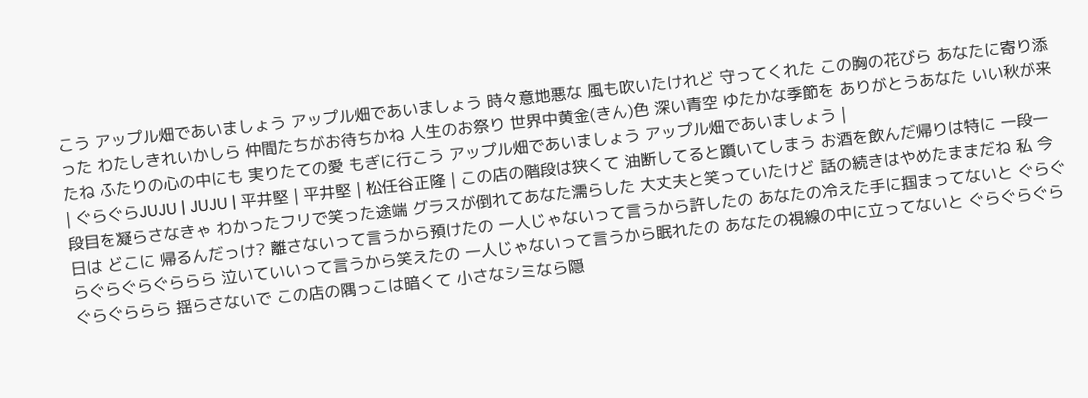こう アップル畑であいましょう アップル畑であいましょう 時々意地悪な 風も吹いたけれど 守ってくれた この胸の花びら あなたに寄り添った わたしきれいかしら 仲間たちがお待ちかね 人生のお祭り 世界中黄金(きん)色 深い青空 ゆたかな季節を ありがとうあなた いい秋が来たね ふたりの心の中にも 実りたての愛 もぎに行こう アップル畑であいましょう アップル畑であいましょう |
| ぐらぐらJUJU | JUJU | 平井堅 | 平井堅 | 松任谷正隆 | この店の階段は狭くて 油断してると躓いてしまう お酒を飲んだ帰りは特に 一段一段目を凝らさなきゃ わかったフリで笑った途端 グラスが倒れてあなた濡らした 大丈夫と笑っていたけど 話の続きはやめたままだね 私 今日は どこに 帰るんだっけ? 離さないって言うから預けたの 一人じゃないって言うから許したの あなたの冷えた手に掴まってないと ぐらぐらぐらぐらぐららら 泣いていいって言うから笑えたの 一人じゃないって言うから眠れたの あなたの視線の中に立ってないと ぐらぐらぐらぐらぐららら 揺らさないで この店の隅っこは暗くて 小さなシミなら隠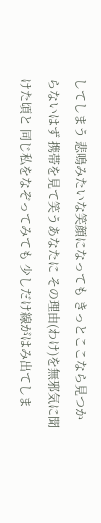してしまう 悲鳴みたいな笑顔になっても きっとここなら見つからないはず 携帯を見て笑うあなたに その理由(わけ)を無邪気に聞けた頃と 同じ私をなぞってみても 少しだけ線がはみ出てしま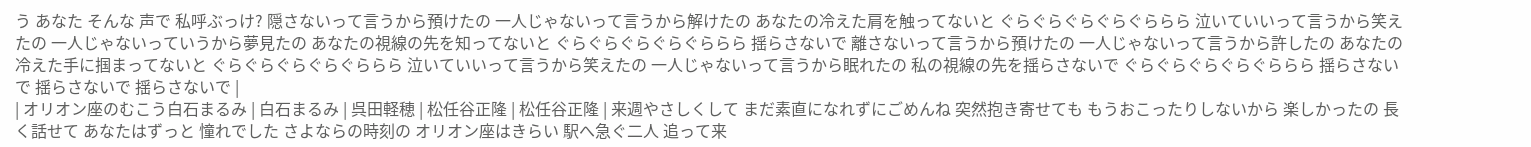う あなた そんな 声で 私呼ぶっけ? 隠さないって言うから預けたの 一人じゃないって言うから解けたの あなたの冷えた肩を触ってないと ぐらぐらぐらぐらぐららら 泣いていいって言うから笑えたの 一人じゃないっていうから夢見たの あなたの視線の先を知ってないと ぐらぐらぐらぐらぐららら 揺らさないで 離さないって言うから預けたの 一人じゃないって言うから許したの あなたの冷えた手に掴まってないと ぐらぐらぐらぐらぐららら 泣いていいって言うから笑えたの 一人じゃないって言うから眠れたの 私の視線の先を揺らさないで ぐらぐらぐらぐらぐららら 揺らさないで 揺らさないで 揺らさないで |
| オリオン座のむこう白石まるみ | 白石まるみ | 呉田軽穂 | 松任谷正隆 | 松任谷正隆 | 来週やさしくして まだ素直になれずにごめんね 突然抱き寄せても もうおこったりしないから 楽しかったの 長く話せて あなたはずっと 憧れでした さよならの時刻の オリオン座はきらい 駅へ急ぐ二人 追って来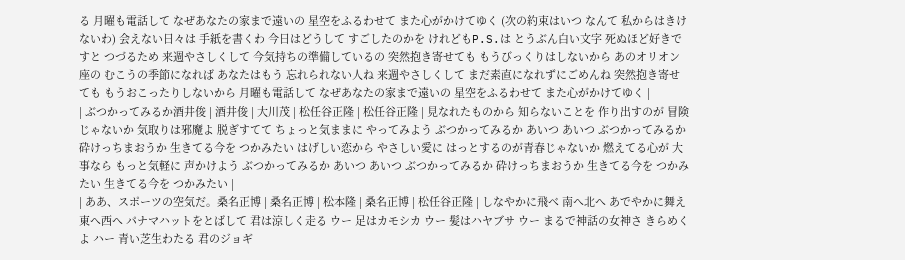る 月曜も電話して なぜあなたの家まで遠いの 星空をふるわせて また心がかけてゆく (次の約束はいつ なんて 私からはきけないわ) 会えない日々は 手紙を書くわ 今日はどうして すごしたのかを けれどもP.S.は とうぶん白い文字 死ぬほど好きですと つづるため 来週やさしくして 今気持ちの準備しているの 突然抱き寄せても もうびっくりはしないから あのオリオン座の むこうの季節になれば あなたはもう 忘れられない人ね 来週やさしくして まだ素直になれずにごめんね 突然抱き寄せても もうおこったりしないから 月曜も電話して なぜあなたの家まで遠いの 星空をふるわせて また心がかけてゆく |
| ぶつかってみるか酒井俊 | 酒井俊 | 大川茂 | 松任谷正隆 | 松任谷正隆 | 見なれたものから 知らないことを 作り出すのが 冒険じゃないか 気取りは邪魔よ 脱ぎすてて ちょっと気ままに やってみよう ぶつかってみるか あいつ あいつ ぶつかってみるか 砕けっちまおうか 生きてる今を つかみたい はげしい恋から やさしい愛に はっとするのが青春じゃないか 燃えてる心が 大事なら もっと気軽に 声かけよう ぶつかってみるか あいつ あいつ ぶつかってみるか 砕けっちまおうか 生きてる今を つかみたい 生きてる今を つかみたい |
| ああ、スポーツの空気だ。桑名正博 | 桑名正博 | 松本隆 | 桑名正博 | 松任谷正隆 | しなやかに飛べ 南へ北へ あでやかに舞え 東へ西へ パナマハットをとばして 君は涼しく走る ウー 足はカモシカ ウー 髪はハヤブサ ウー まるで神話の女神さ きらめくよ ハー 青い芝生わたる 君のジョギ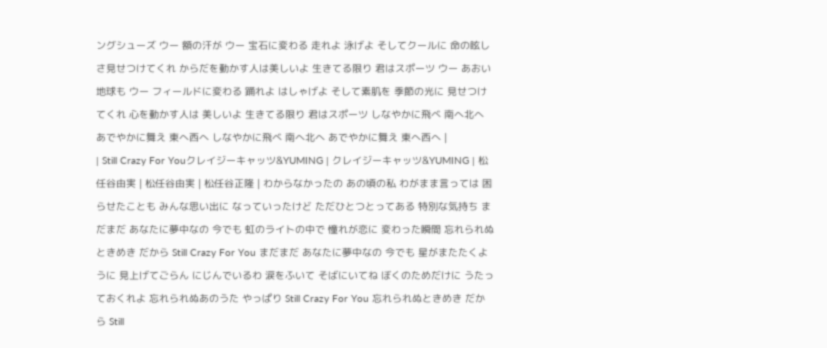ングシューズ ウー 額の汗が ウー 宝石に変わる 走れよ 泳げよ そしてクールに 命の眩しさ見せつけてくれ からだを動かす人は美しいよ 生きてる限り 君はスポーツ ウー あおい地球も ウー フィールドに変わる 踊れよ はしゃげよ そして素肌を 季節の光に 見せつけてくれ 心を動かす人は 美しいよ 生きてる限り 君はスポーツ しなやかに飛べ 南へ北へ あでやかに舞え 東へ西へ しなやかに飛べ 南へ北へ あでやかに舞え 東へ西へ |
| Still Crazy For Youクレイジーキャッツ&YUMING | クレイジーキャッツ&YUMING | 松任谷由実 | 松任谷由実 | 松任谷正隆 | わからなかったの あの頃の私 わがまま言っては 困らせたことも みんな思い出に なっていったけど ただひとつとってある 特別な気持ち まだまだ あなたに夢中なの 今でも 虹のライトの中で 憧れが恋に 変わった瞬間 忘れられぬときめき だから Still Crazy For You まだまだ あなたに夢中なの 今でも 星がまたたくように 見上げてごらん にじんでいるわ 涙をふいて そばにいてね ぼくのためだけに うたっておくれよ 忘れられぬあのうた やっぱり Still Crazy For You 忘れられぬときめき だから Still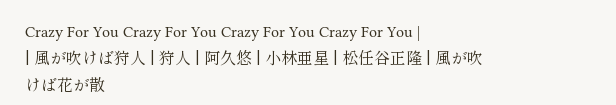Crazy For You Crazy For You Crazy For You Crazy For You |
| 風が吹けば狩人 | 狩人 | 阿久悠 | 小林亜星 | 松任谷正隆 | 風が吹けば花が散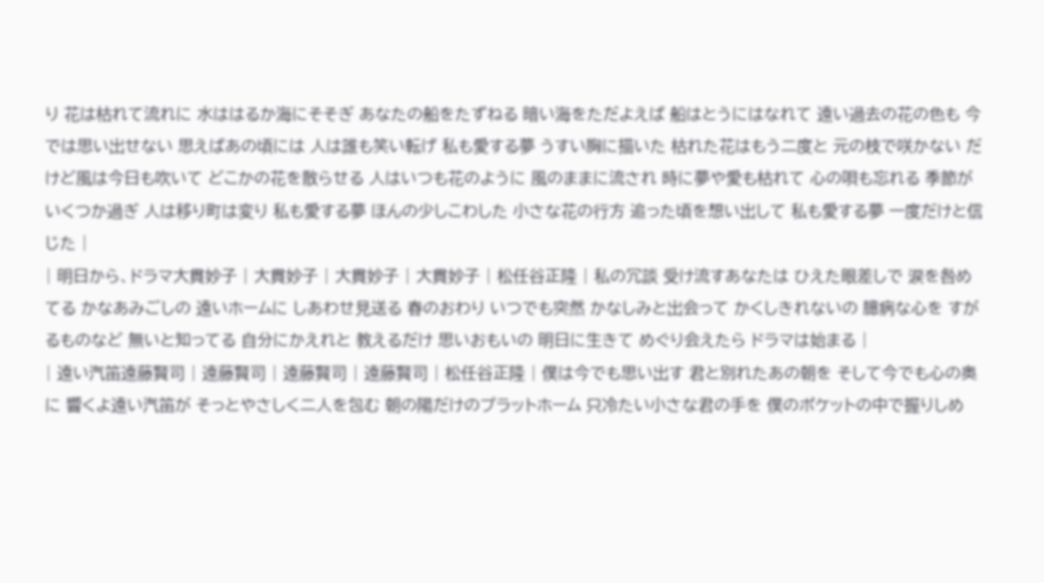り 花は枯れて流れに 水ははるか海にそそぎ あなたの船をたずねる 暗い海をただよえば 船はとうにはなれて 遠い過去の花の色も 今では思い出せない 思えばあの頃には 人は誰も笑い転げ 私も愛する夢 うすい胸に描いた 枯れた花はもう二度と 元の枝で咲かない だけど風は今日も吹いて どこかの花を散らせる 人はいつも花のように 風のままに流され 時に夢や愛も枯れて 心の唄も忘れる 季節がいくつか過ぎ 人は移り町は変り 私も愛する夢 ほんの少しこわした 小さな花の行方 追った頃を想い出して 私も愛する夢 一度だけと信じた |
| 明日から、ドラマ大貫妙子 | 大貫妙子 | 大貫妙子 | 大貫妙子 | 松任谷正隆 | 私の冗談 受け流すあなたは ひえた眼差しで 涙を咎めてる かなあみごしの 遠いホームに しあわせ見送る 春のおわり いつでも突然 かなしみと出会って かくしきれないの 臆病な心を すがるものなど 無いと知ってる 自分にかえれと 教えるだけ 思いおもいの 明日に生きて めぐり会えたら ドラマは始まる |
| 遠い汽笛遠藤賢司 | 遠藤賢司 | 遠藤賢司 | 遠藤賢司 | 松任谷正隆 | 僕は今でも思い出す 君と別れたあの朝を そして今でも心の奥に 響くよ遠い汽笛が そっとやさしく二人を包む 朝の陽だけのプラットホーム 只冷たい小さな君の手を 僕のポケットの中で握りしめ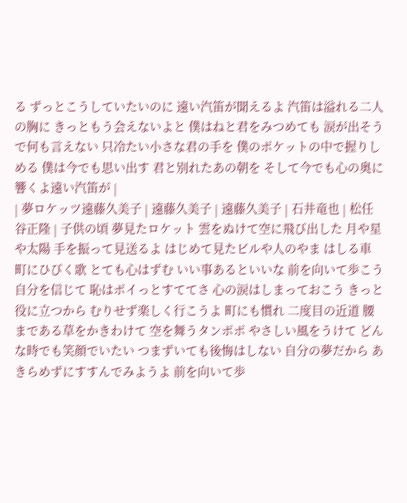る ずっとこうしていたいのに 遠い汽笛が聞えるよ 汽笛は溢れる二人の胸に きっともう会えないよと 僕はねと君をみつめても 涙が出そうで何も言えない 只冷たい小さな君の手を 僕のポケットの中で握りしめる 僕は今でも思い出す 君と別れたあの朝を そして今でも心の奥に 響くよ遠い汽笛が |
| 夢ロケッツ遠藤久美子 | 遠藤久美子 | 遠藤久美子 | 石井竜也 | 松任谷正隆 | 子供の頃 夢見たロケット 雲をぬけて空に飛び出した 月や星や太陽 手を振って見送るよ はじめて見たビルや人のやま はしる車 町にひびく歌 とても心はずむ いい事あるといいな 前を向いて歩こう 自分を信じて 恥はポイっとすててさ 心の涙はしまっておこう きっと役に立つから むりせず楽しく行こうよ 町にも慣れ 二度目の近道 腰まである草をかきわけて 空を舞うタンポポ やさしい風をうけて どんな時でも笑顔でいたい つまずいても後悔はしない 自分の夢だから あきらめずにすすんでみようよ 前を向いて歩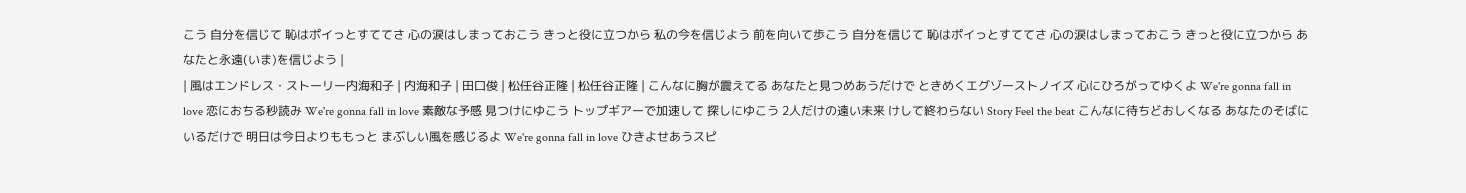こう 自分を信じて 恥はポイっとすててさ 心の涙はしまっておこう きっと役に立つから 私の今を信じよう 前を向いて歩こう 自分を信じて 恥はポイっとすててさ 心の涙はしまっておこう きっと役に立つから あなたと永遠(いま)を信じよう |
| 風はエンドレス・ストーリー内海和子 | 内海和子 | 田口俊 | 松任谷正隆 | 松任谷正隆 | こんなに胸が震えてる あなたと見つめあうだけで ときめくエグゾーストノイズ 心にひろがってゆくよ We're gonna fall in love 恋におちる秒読み We're gonna fall in love 素敵な予感 見つけにゆこう トップギアーで加速して 探しにゆこう 2人だけの遠い未来 けして終わらない Story Feel the beat こんなに待ちどおしくなる あなたのそばにいるだけで 明日は今日よりももっと まぶしい風を感じるよ We're gonna fall in love ひきよせあうスピ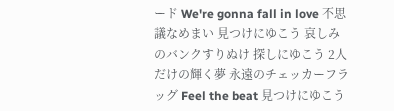ード We're gonna fall in love 不思議なめまい 見つけにゆこう 哀しみのバンクすりぬけ 探しにゆこう 2人だけの輝く夢 永遠のチェッカーフラッグ Feel the beat 見つけにゆこう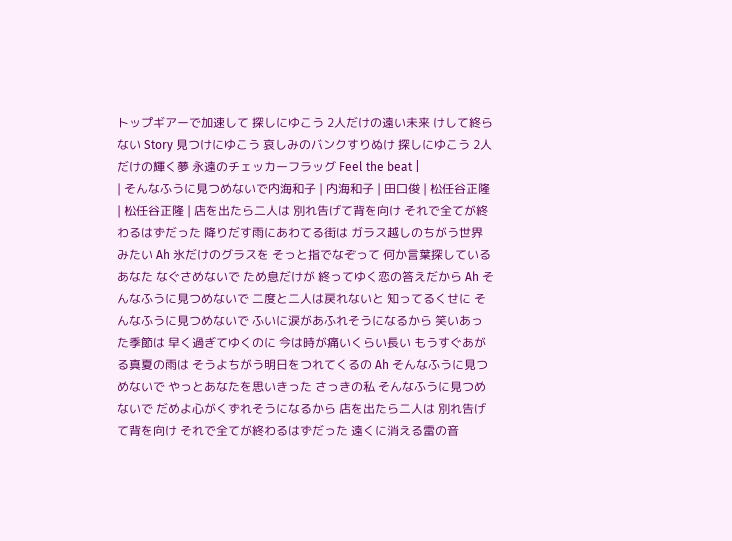トップギアーで加速して 探しにゆこう 2人だけの遠い未来 けして終らない Story 見つけにゆこう 哀しみのバンクすりぬけ 探しにゆこう 2人だけの輝く夢 永遠のチェッカーフラッグ Feel the beat |
| そんなふうに見つめないで内海和子 | 内海和子 | 田口俊 | 松任谷正隆 | 松任谷正隆 | 店を出たら二人は 別れ告げて背を向け それで全てが終わるはずだった 降りだす雨にあわてる街は ガラス越しのちがう世界みたい Ah 氷だけのグラスを そっと指でなぞって 何か言葉探しているあなた なぐさめないで ため息だけが 終ってゆく恋の答えだから Ah そんなふうに見つめないで 二度と二人は戻れないと 知ってるくせに そんなふうに見つめないで ふいに涙があふれそうになるから 笑いあった季節は 早く過ぎてゆくのに 今は時が痛いくらい長い もうすぐあがる真夏の雨は そうよちがう明日をつれてくるの Ah そんなふうに見つめないで やっとあなたを思いきった さっきの私 そんなふうに見つめないで だめよ心がくずれそうになるから 店を出たら二人は 別れ告げて背を向け それで全てが終わるはずだった 遠くに消える雷の音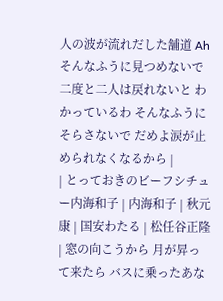人の波が流れだした舗道 Ah そんなふうに見つめないで 二度と二人は戻れないと わかっているわ そんなふうにそらさないで だめよ涙が止められなくなるから |
| とっておきのビーフシチュー内海和子 | 内海和子 | 秋元康 | 国安わたる | 松任谷正隆 | 窓の向こうから 月が昇って来たら バスに乗ったあな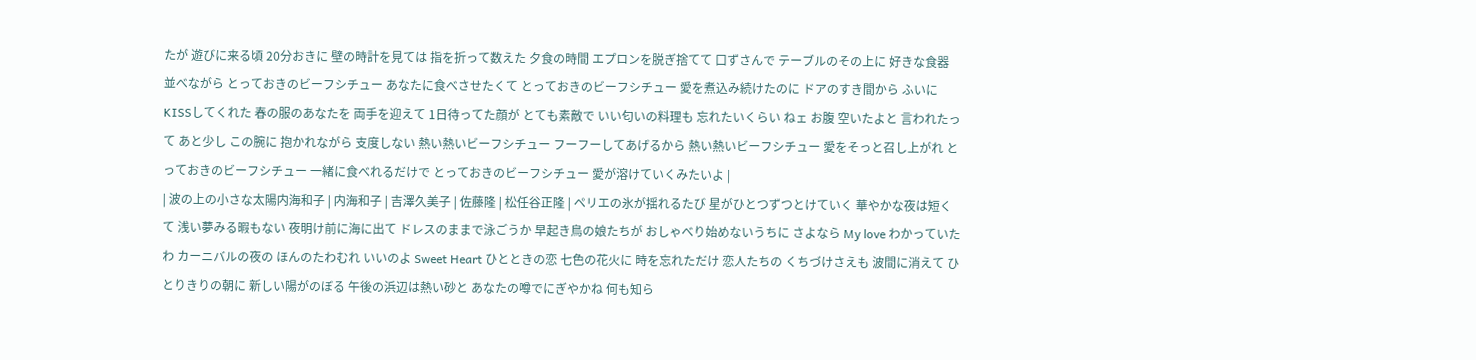たが 遊びに来る頃 20分おきに 壁の時計を見ては 指を折って数えた 夕食の時間 エプロンを脱ぎ捨てて 口ずさんで テーブルのその上に 好きな食器 並べながら とっておきのビーフシチュー あなたに食べさせたくて とっておきのビーフシチュー 愛を煮込み続けたのに ドアのすき間から ふいにKISSしてくれた 春の服のあなたを 両手を迎えて 1日待ってた顔が とても素敵で いい匂いの料理も 忘れたいくらい ねェ お腹 空いたよと 言われたって あと少し この腕に 抱かれながら 支度しない 熱い熱いビーフシチュー フーフーしてあげるから 熱い熱いビーフシチュー 愛をそっと召し上がれ とっておきのビーフシチュー 一緒に食べれるだけで とっておきのビーフシチュー 愛が溶けていくみたいよ |
| 波の上の小さな太陽内海和子 | 内海和子 | 吉澤久美子 | 佐藤隆 | 松任谷正隆 | ペリエの氷が揺れるたび 星がひとつずつとけていく 華やかな夜は短くて 浅い夢みる暇もない 夜明け前に海に出て ドレスのままで泳ごうか 早起き鳥の娘たちが おしゃべり始めないうちに さよなら My love わかっていたわ カーニバルの夜の ほんのたわむれ いいのよ Sweet Heart ひとときの恋 七色の花火に 時を忘れただけ 恋人たちの くちづけさえも 波間に消えて ひとりきりの朝に 新しい陽がのぼる 午後の浜辺は熱い砂と あなたの噂でにぎやかね 何も知ら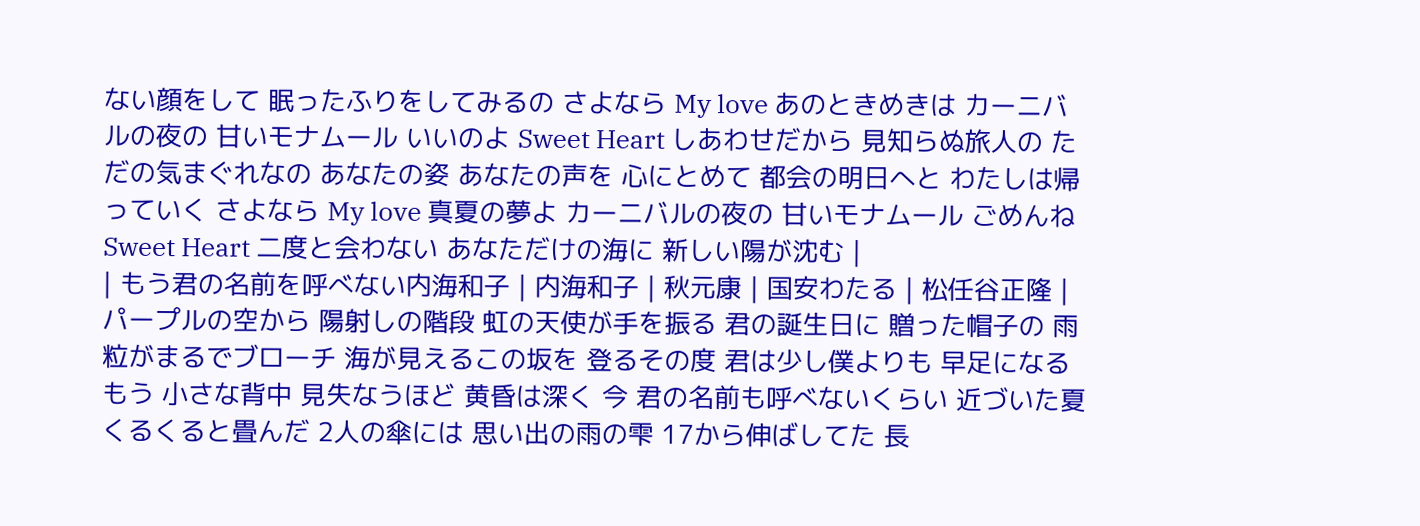ない顔をして 眠ったふりをしてみるの さよなら My love あのときめきは カーニバルの夜の 甘いモナムール いいのよ Sweet Heart しあわせだから 見知らぬ旅人の ただの気まぐれなの あなたの姿 あなたの声を 心にとめて 都会の明日へと わたしは帰っていく さよなら My love 真夏の夢よ カーニバルの夜の 甘いモナムール ごめんね Sweet Heart 二度と会わない あなただけの海に 新しい陽が沈む |
| もう君の名前を呼べない内海和子 | 内海和子 | 秋元康 | 国安わたる | 松任谷正隆 | パープルの空から 陽射しの階段 虹の天使が手を振る 君の誕生日に 贈った帽子の 雨粒がまるでブローチ 海が見えるこの坂を 登るその度 君は少し僕よりも 早足になる もう 小さな背中 見失なうほど 黄昏は深く 今 君の名前も呼べないくらい 近づいた夏 くるくると畳んだ 2人の傘には 思い出の雨の雫 17から伸ばしてた 長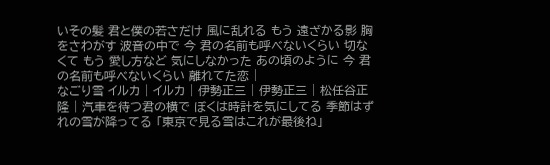いその髪 君と僕の若さだけ 風に乱れる もう 遠ざかる影 胸をさわがす 波音の中で 今 君の名前も呼べないくらい 切なくて もう 愛し方など 気にしなかった あの頃のように 今 君の名前も呼べないくらい 離れてた恋 |
なごり雪 イルカ | イルカ | 伊勢正三 | 伊勢正三 | 松任谷正隆 | 汽車を待つ君の横で ぼくは時計を気にしてる 季節はずれの雪が降ってる 「東京で見る雪はこれが最後ね」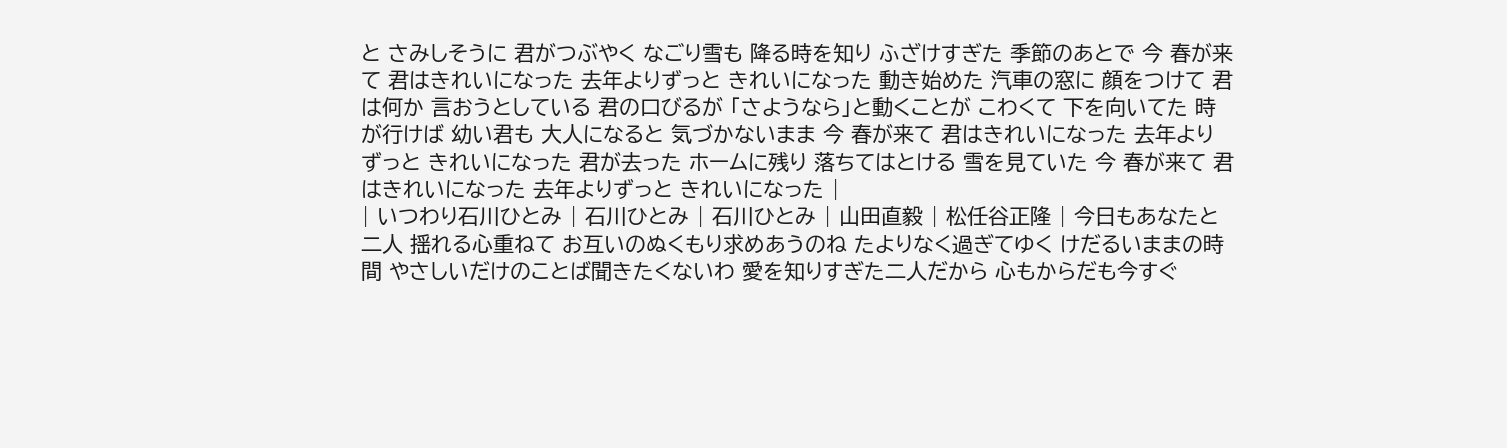と さみしそうに 君がつぶやく なごり雪も 降る時を知り ふざけすぎた 季節のあとで 今 春が来て 君はきれいになった 去年よりずっと きれいになった 動き始めた 汽車の窓に 顔をつけて 君は何か 言おうとしている 君の口びるが 「さようなら」と動くことが こわくて 下を向いてた 時が行けば 幼い君も 大人になると 気づかないまま 今 春が来て 君はきれいになった 去年よりずっと きれいになった 君が去った ホームに残り 落ちてはとける 雪を見ていた 今 春が来て 君はきれいになった 去年よりずっと きれいになった |
| いつわり石川ひとみ | 石川ひとみ | 石川ひとみ | 山田直毅 | 松任谷正隆 | 今日もあなたと二人 揺れる心重ねて お互いのぬくもり求めあうのね たよりなく過ぎてゆく けだるいままの時間 やさしいだけのことば聞きたくないわ 愛を知りすぎた二人だから 心もからだも今すぐ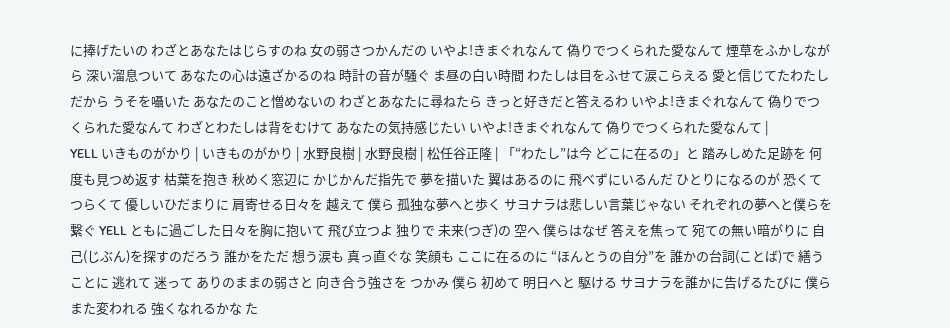に捧げたいの わざとあなたはじらすのね 女の弱さつかんだの いやよ!きまぐれなんて 偽りでつくられた愛なんて 煙草をふかしながら 深い溜息ついて あなたの心は遠ざかるのね 時計の音が騒ぐ ま昼の白い時間 わたしは目をふせて涙こらえる 愛と信じてたわたしだから うそを囁いた あなたのこと憎めないの わざとあなたに尋ねたら きっと好きだと答えるわ いやよ!きまぐれなんて 偽りでつくられた愛なんて わざとわたしは背をむけて あなたの気持感じたい いやよ!きまぐれなんて 偽りでつくられた愛なんて |
YELL いきものがかり | いきものがかり | 水野良樹 | 水野良樹 | 松任谷正隆 | 「“わたし”は今 どこに在るの」と 踏みしめた足跡を 何度も見つめ返す 枯葉を抱き 秋めく窓辺に かじかんだ指先で 夢を描いた 翼はあるのに 飛べずにいるんだ ひとりになるのが 恐くて つらくて 優しいひだまりに 肩寄せる日々を 越えて 僕ら 孤独な夢へと歩く サヨナラは悲しい言葉じゃない それぞれの夢へと僕らを繋ぐ YELL ともに過ごした日々を胸に抱いて 飛び立つよ 独りで 未来(つぎ)の 空へ 僕らはなぜ 答えを焦って 宛ての無い暗がりに 自己(じぶん)を探すのだろう 誰かをただ 想う涙も 真っ直ぐな 笑顔も ここに在るのに “ほんとうの自分”を 誰かの台詞(ことば)で 繕うことに 逃れて 迷って ありのままの弱さと 向き合う強さを つかみ 僕ら 初めて 明日へと 駆ける サヨナラを誰かに告げるたびに 僕らまた変われる 強くなれるかな た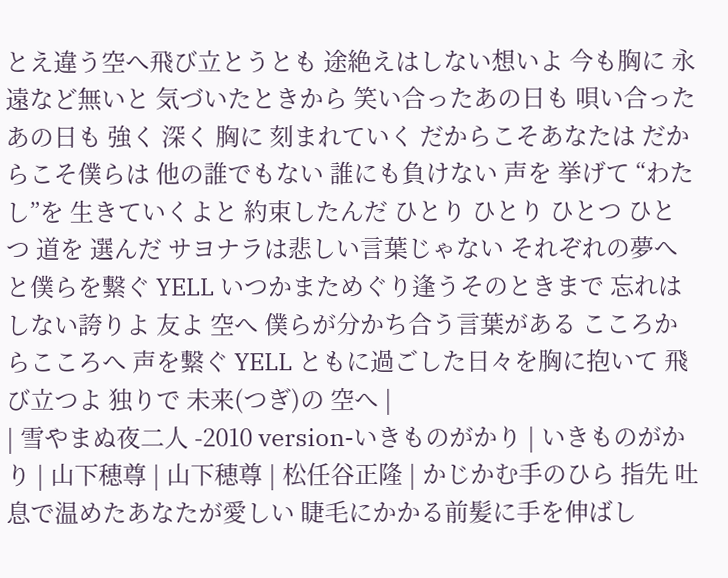とえ違う空へ飛び立とうとも 途絶えはしない想いよ 今も胸に 永遠など無いと 気づいたときから 笑い合ったあの日も 唄い合ったあの日も 強く 深く 胸に 刻まれていく だからこそあなたは だからこそ僕らは 他の誰でもない 誰にも負けない 声を 挙げて “わたし”を 生きていくよと 約束したんだ ひとり ひとり ひとつ ひとつ 道を 選んだ サヨナラは悲しい言葉じゃない それぞれの夢へと僕らを繋ぐ YELL いつかまためぐり逢うそのときまで 忘れはしない誇りよ 友よ 空へ 僕らが分かち合う言葉がある こころからこころへ 声を繋ぐ YELL ともに過ごした日々を胸に抱いて 飛び立つよ 独りで 未来(つぎ)の 空へ |
| 雪やまぬ夜二人 -2010 version-いきものがかり | いきものがかり | 山下穂尊 | 山下穂尊 | 松任谷正隆 | かじかむ手のひら 指先 吐息で温めたあなたが愛しい 睫毛にかかる前髪に手を伸ばし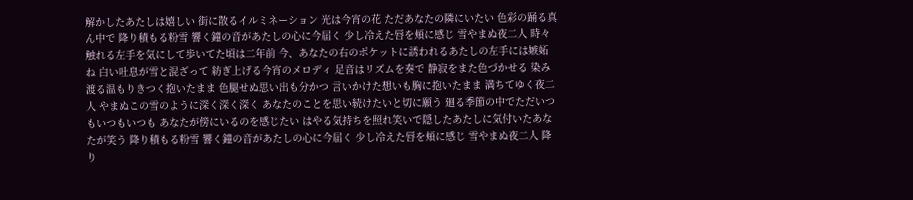解かしたあたしは嬉しい 街に散るイルミネーション 光は今宵の花 ただあなたの隣にいたい 色彩の踊る真ん中で 降り積もる粉雪 響く鐘の音があたしの心に今届く 少し冷えた唇を頬に感じ 雪やまぬ夜二人 時々触れる左手を気にして歩いてた頃は二年前 今、あなたの右のポケットに誘われるあたしの左手には嫉妬ね 白い吐息が雪と混ざって 紡ぎ上げる今宵のメロディ 足音はリズムを奏で 静寂をまた色づかせる 染み渡る温もりきつく抱いたまま 色腿せぬ思い出も分かつ 言いかけた想いも胸に抱いたまま 満ちてゆく夜二人 やまぬこの雪のように深く深く深く あなたのことを思い続けたいと切に願う 廻る季節の中でただいつもいつもいつも あなたが傍にいるのを感じたい はやる気持ちを照れ笑いで隠したあたしに気付いたあなたが笑う 降り積もる粉雪 響く鐘の音があたしの心に今届く 少し冷えた唇を頬に感じ 雪やまぬ夜二人 降り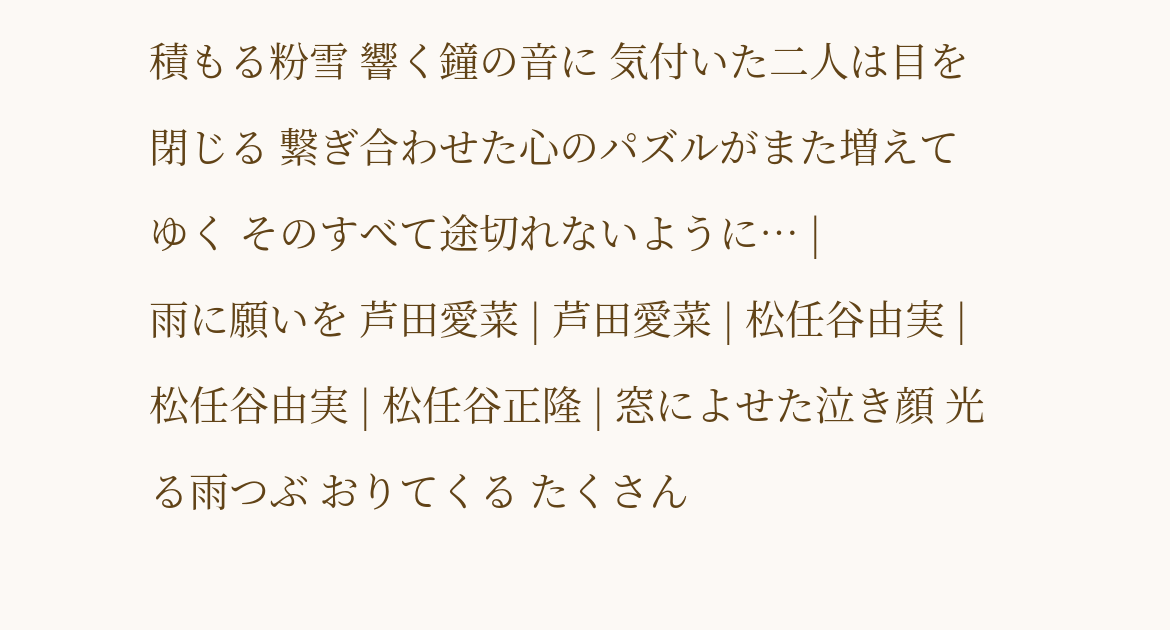積もる粉雪 響く鐘の音に 気付いた二人は目を閉じる 繋ぎ合わせた心のパズルがまた増えてゆく そのすべて途切れないように… |
雨に願いを 芦田愛菜 | 芦田愛菜 | 松任谷由実 | 松任谷由実 | 松任谷正隆 | 窓によせた泣き顔 光る雨つぶ おりてくる たくさん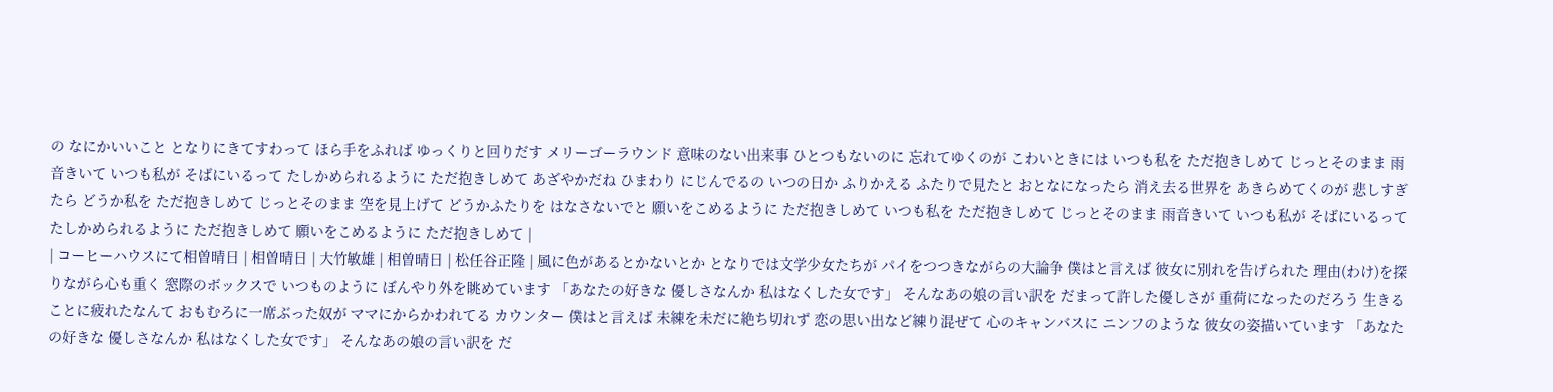の なにかいいこと となりにきてすわって ほら手をふれば ゆっくりと回りだす メリーゴーラウンド 意味のない出来事 ひとつもないのに 忘れてゆくのが こわいときには いつも私を ただ抱きしめて じっとそのまま 雨音きいて いつも私が そばにいるって たしかめられるように ただ抱きしめて あざやかだね ひまわり にじんでるの いつの日か ふりかえる ふたりで見たと おとなになったら 消え去る世界を あきらめてくのが 悲しすぎたら どうか私を ただ抱きしめて じっとそのまま 空を見上げて どうかふたりを はなさないでと 願いをこめるように ただ抱きしめて いつも私を ただ抱きしめて じっとそのまま 雨音きいて いつも私が そばにいるって たしかめられるように ただ抱きしめて 願いをこめるように ただ抱きしめて |
| コーヒーハウスにて相曽晴日 | 相曽晴日 | 大竹敏雄 | 相曽晴日 | 松任谷正隆 | 風に色があるとかないとか となりでは文学少女たちが パイをつつきながらの大論争 僕はと言えば 彼女に別れを告げられた 理由(わけ)を探りながら心も重く 窓際のボックスで いつものように ぼんやり外を眺めています 「あなたの好きな 優しさなんか 私はなくした女です」 そんなあの娘の言い訳を だまって許した優しさが 重荷になったのだろう 生きることに疲れたなんて おもむろに一席ぶった奴が ママにからかわれてる カウンター 僕はと言えば 未練を未だに絶ち切れず 恋の思い出など練り混ぜて 心のキャンバスに ニンフのような 彼女の姿描いています 「あなたの好きな 優しさなんか 私はなくした女です」 そんなあの娘の言い訳を だ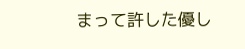まって許した優し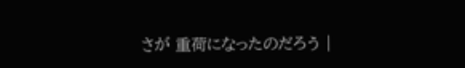さが 重荷になったのだろう |